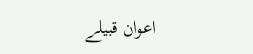اعوان قبیلے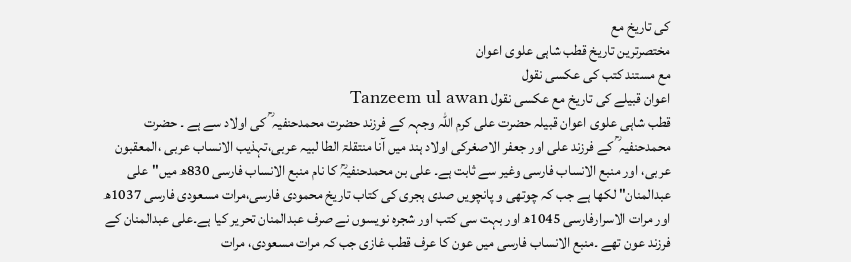کی تاریخ مع
مختصرترین تاریخ قطب شاہی علوی اعوان
مع مستند کتب کی عکسی نقول
اعوان قبیلے کی تاریخ مع عکسی نقول Tanzeem ul awan
قطب شاہی علوی اعوان قبیلہ حضرت علی کرم اللہ وجہہ کے فرزند حضرت محمدحنفیہ ؒ کی اولاد سے ہے ۔ حضرت محمدحنفیہ ؒ کے فرزند علی اور جعفر الاصغرکی اولاد ہند میں آنا منتقلۃ الطا لبیہ عربی،تہذیب الانساب عربی ،المعقبون عربی، اور منبع الانساب فارسی وغیر سے ثابت ہے۔ علی بن محمدحنفیہؒ کا نام منبع الانساب فارسی 830ھ میں"علی عبدالمنان" لکھا ہے جب کہ چوتھی و پانچویں صدی ہجری کی کتاب تاریخ محمودی فارسی،مرات مسعودی فارسی 1037ھ اور مرات الاسرارفارسی 1045ھ اور بہت سی کتب اور شجرہ نویسوں نے صرف عبدالمنان تحریر کیا ہے۔علی عبدالمنان کے فرزند عون تھے ۔منبع الانساب فارسی میں عون کا عرف قطب غازی جب کہ مرات مسعودی، مرات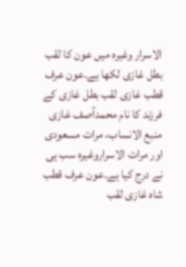الاسرار وغیرہ میں عون کا لقب بطل غازی لکھا ہے۔عون عرف قطب غازی لقب بطل غازی کے فرزند کا نام محمدآصف غازی منبع الانساب، مرات مسعودی اور مرات الاسراروغیرہ سب ہی نے درج کیا ہے۔عون عرف قطب شاہ غازی لقب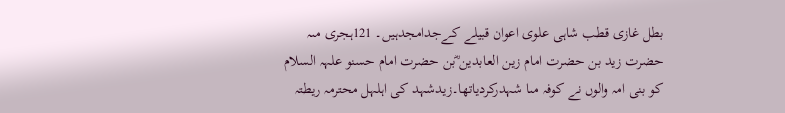بطل غازی قطب شاہی علوی اعوان قبیلے کےجدامجدہیں۔ 121ہجری مںہ حضرت زید بن حضرت امام زین العابدین ؓبن حضرت امام حسنو علہہ السلام کو بنی امہ والوں نے کوفہ مںا شہدرکردیاتھا۔زیدشہد کی اہلہل محترمہ ریطتہ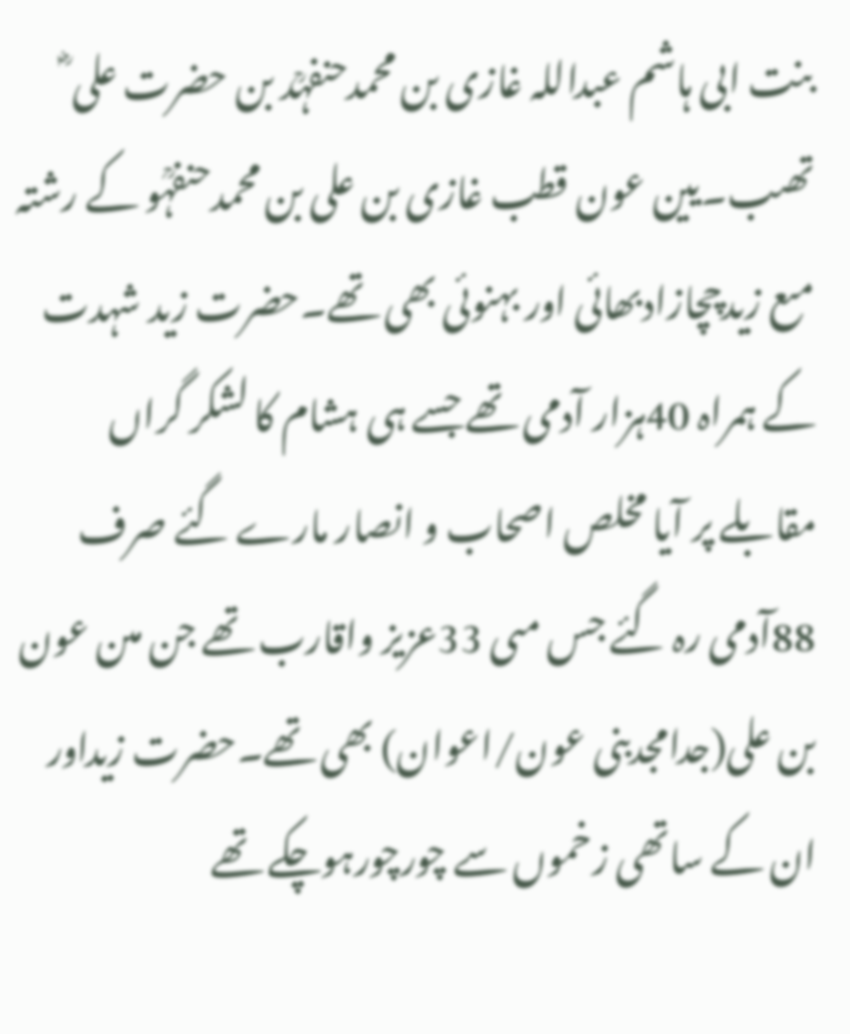بنت ابی ہاشم عبداللہ غازی بن محمدحنفہؒد بن حضرت علی ؓ تھںب۔یین عون قطب غازی بن علی بن محمدحنفہؒو کے رشتہ مںع زیدچچازادبھائی اور بہنوئی بھی تھے۔حضرت زید شہدت کے ہمراہ 40ہزار آدمی تھے جسے ہی ہشام کا لشکر گراں مقابلے پر آیا مخلص اصحاب و انصار مارے گئے صرف 88آدمی رہ گئے جس مںی 33عزیز واقارب تھے جن مںن عون بن علی(جدامجدبنی عون/اعوان) بھی تھے۔حضرت زیداور ان کے ساتھی زخموں سے چورچورہوچکے تھے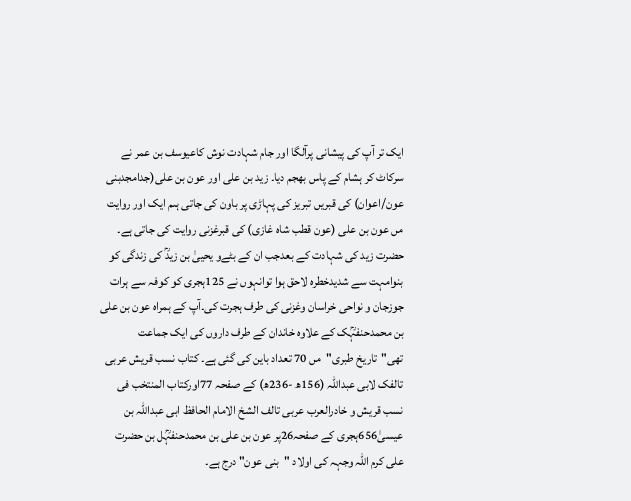ایک تر آپ کی پیشانی پرآلگا اور جام شہادت نوش کاعیوسف بن عمر نے سرکاٹ کر ہشام کے پاس بھجم دیا۔ زید بن علی اور عون بن علی(جدامجدبنی عون/اعوان) کی قبریں تبریز کی پہاڑی پر باون کی جاتی ہںم ایک اور روایت مں عون بن علی (عون قطب شاہ غازی) کی قبرغزنی روایت کی جاتی ہے۔ حضرت زید کی شہادت کے بعدجب ان کے بٹےو یحییٰ بن زیدؒ کی زندگی کو بنوامہت سے شدیدخطرہ لاحق ہوا توانہوں نے 125ہجری کو کوفہ سے ہرات جوزجان و نواحی خراسان وغزنی کی طرف ہجرت کی۔آپ کے ہمراہ عون بن علی بن محمدحنفہؒک کے علاوہ خاندان کے طرف داروں کی ایک جماعت تھی"تاریخ طبری"مں 70 تعداد باین کی گئی ہے۔ کتاب نسب قریش عربی تالفک لابی عبداللہ (156ھ -236ھ) کے صفحہ 77اورکتاب المنتخب فی نسب قریش و خادرالعرب عربی تالف الشخ الامام الحافظ ابی عبداللہ بن عیسیٰ656ہجری کے صفحہ26پر عون بن علی بن محمدحنفہؒل بن حضرت علی کرم اللہ وجہہ کی اولاد "بنی عون" درج ہے۔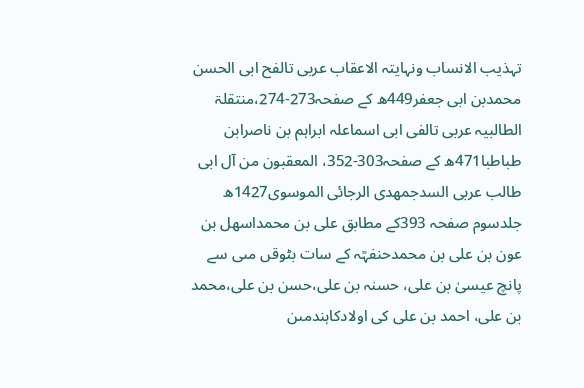تہذیب الانساب ونہایتہ الاعقاب عربی تالفح ابی الحسن محمدبن ابی جعفر449ھ کے صفحہ273-274،منتقلۃ الطالبیہ عربی تالفی ابی اسماعلہ ابراہم بن ناصرابن طباطبا471ھ کے صفحہ303-352، المعقبون من آل ابی طالب عربی السدجمھدی الرجائی الموسوی1427ھ جلدسوم صفحہ 393کے مطابق علی بن محمداسھل بن عون بن علی بن محمدحنفہؒہ کے سات بٹوقں مںی سے پانچ عیسیٰ بن علی، حسنہ بن علی،حسن بن علی،محمد بن علی، احمد بن علی کی اولادکاہندمںن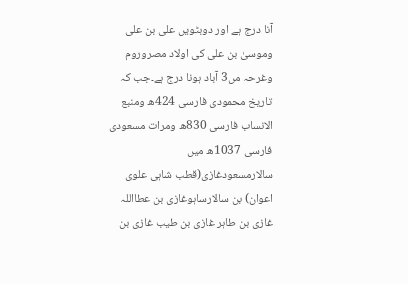آنا درج ہے اور دوبٹویں علی بن علی وموسیٰ بن علی کی اولاد مصروروم وغرحہ مں3 آباد ہونا درج ہے۔جب کہ تاریخ محمودی فارسی 424ھ ومنبع الانساب فارسی 830ھ ومرات مسعودی فارسی 1037ھ میں سالارمسعودغازی(قطب شاہی علوی اعوان) بن سالارساہوغازی بن عطااللہ غازی بن طاہر غازی بن طیب غازی بن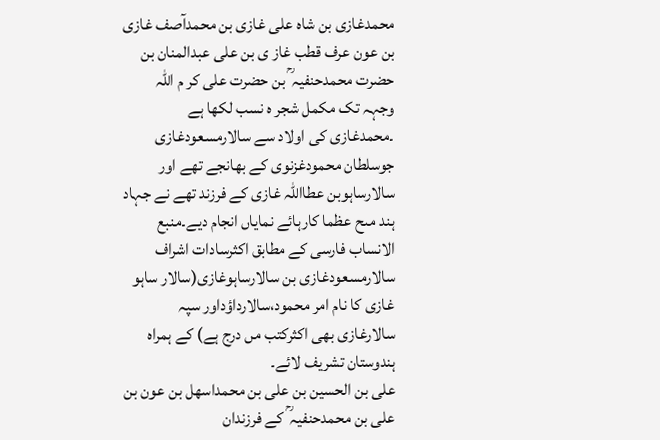محمدغازی بن شاہ علی غازی بن محمدآصف غازی بن عون عرف قطب غاز ی بن علی عبدالمنان بن حضرت محمدحنفیہ ؒ بن حضرت علی کر م اللہ وجہہ تک مکمل شجر ہ نسب لکھا ہے ۔محمدغازی کی اولاد سے سالارمسعودغازی جوسلطان محمودغزنوی کے بھانجے تھے اور سالارساہوبن عطااللہ غازی کے فرزند تھے نے جہاد ہند مںح عظما کارہائے نمایاں انجام دیے۔منبع الانساب فارسی کے مطابق اکثرسادات اشراف سالارمسعودغازی بن سالارساہوغازی(سالار ساہو غازی کا نام امر محمود،سالارداؤداور سپہ سالارغازی بھی اکثرکتب مں درج ہے) کے ہمراہ ہندوستان تشریف لائے۔
علی بن الحسین بن علی بن محمداسھل بن عون بن علی بن محمدحنفیہ ؒ کے فرزندان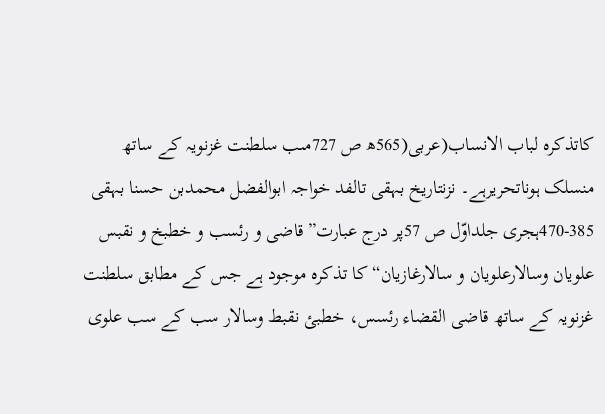کاتذکرہ لباب الانساب(عربی(565ھ ص 727مںب سلطنت غزنویہ کے ساتھ منسلک ہوناتحریرہے۔ نزنتاریخ بہقی تالفد خواجہ ابوالفضل محمدبن حسنا بہقی 385-470ہجری جلداوّل ص 57پر درج عبارت”قاضی و رئسب و خطبخ و نقبس علویان وسالارعلویان و سالارغازیان“کا تذکرہ موجود ہے جس کے مطابق سلطنت غزنویہ کے ساتھ قاضی القضاء رئسس، خطبئ نقبط وسالار سب کے سب علوی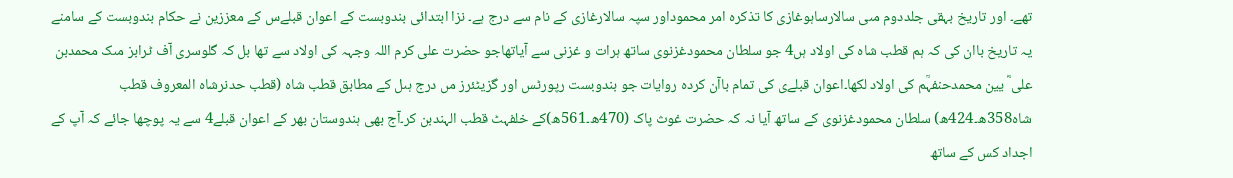تھے۔ اور تاریخ بہقی جلددوم مںی سالارساہوغازی کا تذکرہ امر محموداور سپہ سالارغازی کے نام سے درج ہے۔ نزا ابتدائی بندوبست کے اعوان قبلےس کے معززین نے حکام بندوبست کے سامنے یہ تاریخ باان کی کہ ہم قطب شاہ کی اولاد ہں4 جو سلطان محمودغزنوی ساتھ ہرات و غزنی سے آیاتھاجو حضرت علی کرم اللہ وجہہ کی اولاد سے تھا بل کہ گلوسری آف ٹرابز مںک محمدبن علی ؓ یین محمدحنفہؒم کی اولاد لکھا۔اعوان قبلےی کی تمام باآن کردہ روایات جو بندوبست رپورٹس اور گزیٹئرز مں درج ہںل کے مطابق قطب شاہ (قطب حدنرشاہ المعروف قطب شاہ358ھ۔424ھ) سلطان محمودغزنوی کے ساتھ آیا نہ کہ حضرت غوث پاک (470ھ۔561ھ)کے خلفہٹ قطب الہندبن کر۔آج بھی ہندوستان بھر کے اعوان قبلے4 سے یہ پوچھا جائے کہ آپ کے اجداد کس کے ساتھ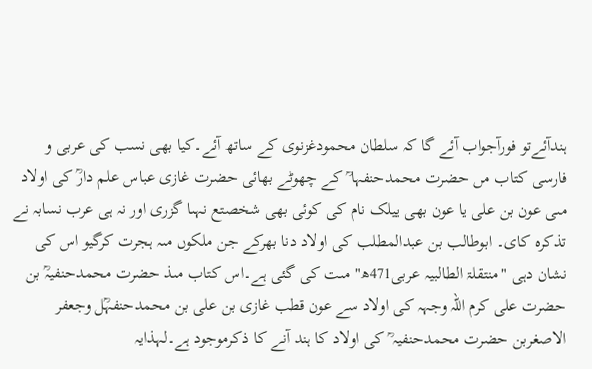ہندآئےتو فورآجواب آئے گا کہ سلطان محمودغزنوی کے ساتھ آئے۔کیا بھی نسب کی عربی و فارسی کتاب مں حضرت محمدحنفہا ؒ کے چھوٹے بھائی حضرت غازی عباس علم دارؒ کی اولاد مںی عون بن علی یا عون بھی ییلک نام کی کوئی بھی شخصتع نہںا گزری اور نہ ہی عرب نسابہ نے تذکرہ کای۔ ابوطالب بن عبدالمطلب کی اولاد دنا بھرکے جن ملکوں مںہ ہجرت کرگیو اس کی نشان دہی "منتقلۃ الطالبیہ عربی471ھ" مںت کی گئی ہے۔اس کتاب مںذ حضرت محمدحنفیہؒ بن حضرت علی کرم اللہ وجہہ کی اولاد سے عون قطب غازی بن علی بن محمدحنفہؒل وجعفر الاصغربن حضرت محمدحنفیہ ؒ کی اولاد کا ہند آنے کا ذکرموجود ہے۔لہذایہ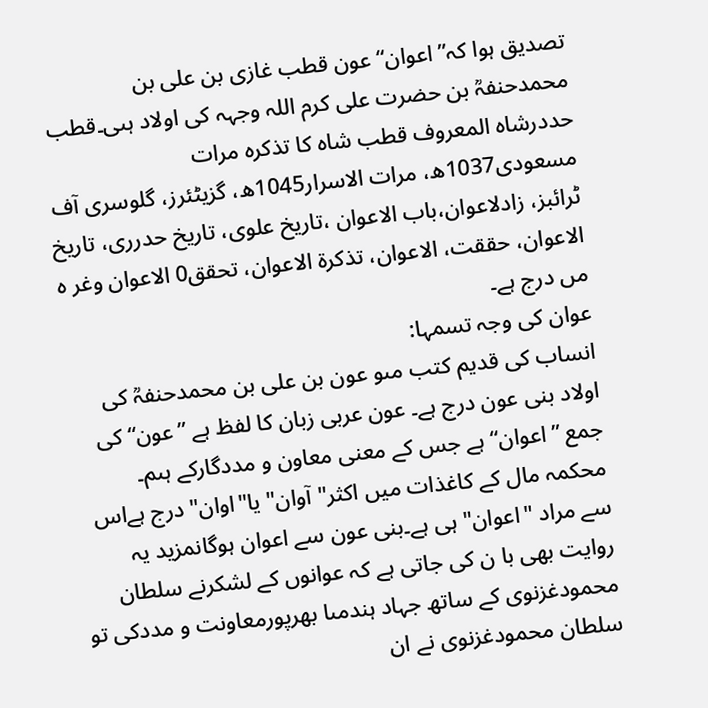تصدیق ہوا کہ”اعوان“ عون قطب غازی بن علی بن محمدحنفہؒ بن حضرت علی کرم اللہ وجہہ کی اولاد ہںی۔قطب حددرشاہ المعروف قطب شاہ کا تذکرہ مرات مسعودی1037ھ، مرات الاسرار1045ھ، گزیٹئرز، گلوسری آف ٹرائبز، زادلاعوان،باب الاعوان ،تاریخ علوی، تاریخ حدرری، تاریخ الاعوان، حققت، الاعوان، تذکرۃ الاعوان، تحقق0 الاعوان وغر ہ مں درج ہے۔
عوان کی وجہ تسمہا:
انساب کی قدیم کتب مںو عون بن علی بن محمدحنفہؒ کی اولاد بنی عون درج ہے۔ عون عربی زبان کا لفظ ہے ”عون“ کی جمع ”اعوان“ ہے جس کے معنی معاون و مددگارکے ہںم۔ محکمہ مال کے کاغذات میں اکثر"آوان" یا"اوان" درج ہےاس سے مراد "اعوان" ہی ہے۔بنی عون سے اعوان ہوگانمزید یہ روایت بھی با ن کی جاتی ہے کہ عوانوں کے لشکرنے سلطان محمودغزنوی کے ساتھ جہاد ہندمںا بھرپورمعاونت و مددکی تو سلطان محمودغزنوی نے ان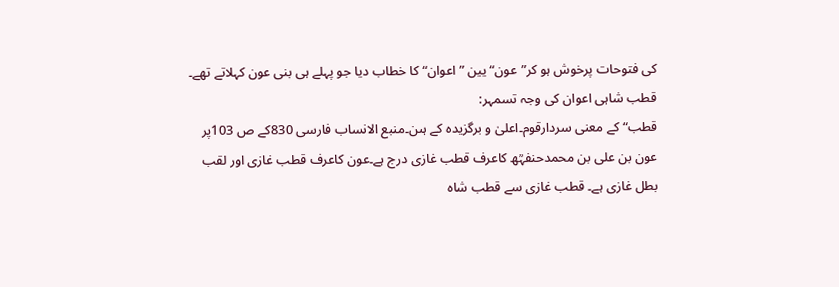کی فتوحات پرخوش ہو کر”عون“ یین ”اعوان“ کا خطاب دیا جو پہلے ہی بنی عون کہلاتے تھے۔
قطب شاہی اعوان کی وجہ تسمہر:
قطب“ کے معنی سردارقوم۔اعلیٰ و برگزیدہ کے ہںن۔منبع الانساب فارسی 830کے ص 103پر عون بن علی بن محمدحنفہؒھ کاعرف قطب غازی درج ہے۔عون کاعرف قطب غازی اور لقب بطل غازی ہے۔ قطب غازی سے قطب شاہ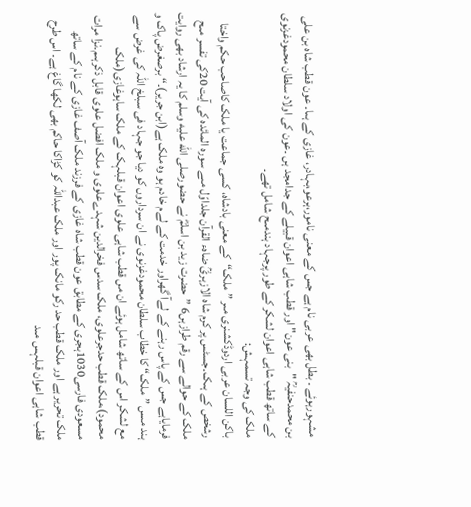مشہورہوئے ۔ بطل بھی عربی نام ہے جس کے معنی نامور،ہرعو،بہادر، غازی کے ہںا۔ عون قطب شاہ بن علی بن محمدحنفیہؒ "بنی عون" اور قطب شاہی اعوان قبیلے کے جدامجد ہں ۔عون کی اولاد سلطان محمودغزنوی کے ساتھ قطب شاہی اعوان لشکر کے طور پرجہاد ہندمںح شامل تھے۔
ملک کی وجہ تسمہش:
باکن اللسان عربی اردوڈکشنری مںر ”ملک“کے معنی بادشاہ، کسی جماعت یا ملک کاصاحب حکم واختا رشخص کے ہںک۔جسٹس پر کرم شاہ الازہریؒ ضاہء القرآن جلداوّل مںے سورہ المائدہ کی آیت 20کی تفسر مںح ملک کے حوالے سے رقم طرازہں6 ”حضرت زید بن اسلمؓ نے حضورصلى الله عليه وسلم کا یہ ارشاد بھی روایت فرمایاہے جس کے پاس رہنے کے لےآ گھراور خدمت کے لےم خادم ہو وہ ملک ہے(ابن جریر)۔“ برصغرض پاک و ہند مںس ”ملک“ کا خطاب سلطان محمودغزنوی نے ان سرداروں کو دیا جو جہاد فی سبلخ اللہ کی غرض سے مع لشکر اس کے ساتھ شامل ہوئے ان مں قطب شاہی علوی اعوان قبلہک کے ملک ساہوغازی(ملک محمود)،ملک قطب حدجرعلوی، ملک سدس فخرالدین شہدےعلوی و ملک افضل علوی قابل ذکرہںم۔نزا مرات مسعودی فارسی1030ہجری کے مطابق عون قطب شاہ غازی کے فرزند ملک آصف غازی کے نام کے ساتھ ملک تحریر ہے اور ملک قطب حد رکو مانک پور اور ملک عبداللہ کو کڑاکا حاکم بھی لکھا گاغ ہے۔ اس طرح قطب شاہی اعوان قبلہس مںد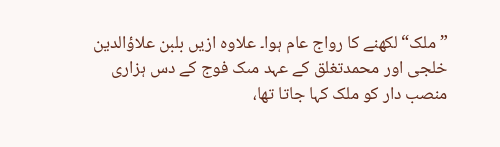”ملک“ لکھنے کا رواج عام ہوا۔ علاوہ ازیں بلبن علاؤالدین خلجی اور محمدتغلق کے عہد مںک فوج کے دس ہزاری منصب دار کو ملک کہا جاتا تھا،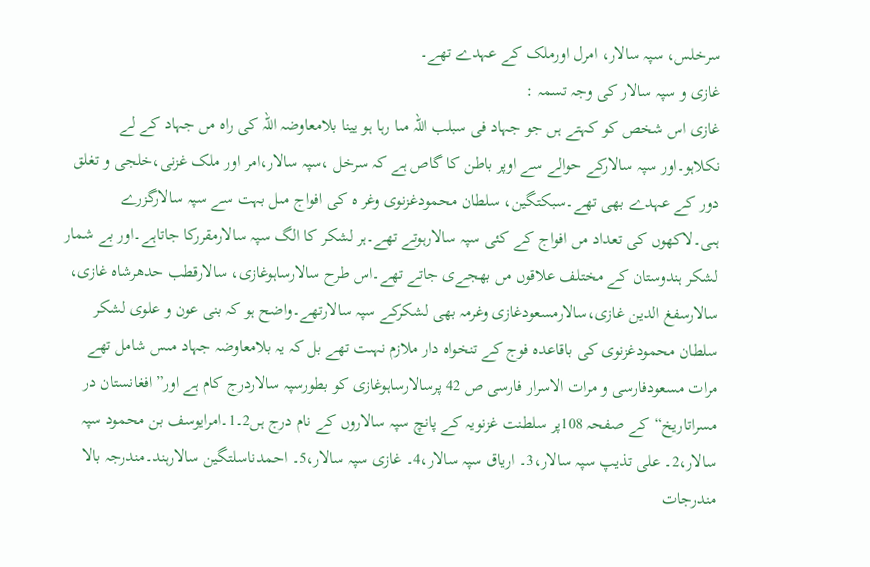سرخلس، سپہ سالار، امرل اورملک کے عہدے تھے۔
غازی و سپہ سالار کی وجہ تسمہ :
غازی اس شخص کو کہتے ہں جو جہاد فی سبلب اللہ مںا رہا ہو یینا بلامعاوضہ اللہ کی راہ مں جہاد کے لے نکلاہو۔اور سپہ سالارکے حوالے سے اوپر باطن کا گاص ہے کہ سرخل ،سپہ سالار،امر اور ملک غزنی،خلجی و تغلق دور کے عہدے بھی تھے۔سبکتگین، سلطان محمودغزنوی وغر ہ کی افواج مںل بہت سے سپہ سالارگزرے ہںی۔لاکھوں کی تعداد مں افواج کے کئی سپہ سالارہوتے تھے۔ہر لشکر کا الگ سپہ سالارمقررکا جاتاہے۔اور بے شمار لشکر ہندوستان کے مختلف علاقوں مں بھجےی جاتے تھے۔اس طرح سالارساہوغازی، سالارقطب حدھرشاہ غازی، سالارسفغ الدین غازی،سالارمسعودغازی وغرمہ بھی لشکرکے سپہ سالارتھے۔واضح ہو کہ بنی عون و علوی لشکر سلطان محمودغزنوی کی باقاعدہ فوج کے تنخواہ دار ملازم نہںت تھے بل کہ یہ بلامعاوضہ جہاد مںس شامل تھے مرات مسعودفارسی و مرات الاسرار فارسی ص 42 پرسالارساہوغازی کو بطورسپہ سالاردرج کام ہے اور”افغانستان در مسراتاریخ“کے صفحہ 108پر سلطنت غزنویہ کے پانچ سپہ سالاروں کے نام درج ہں2۔1۔امرایوسف بن محمود سپہ سالار،2۔ علی تذیپ سپہ سالار،3۔ اریاق سپہ سالار،4۔ غازی سپہ سالار،5۔ احمدناسلتگین سالارہند۔مندرجہ بالا مندرجات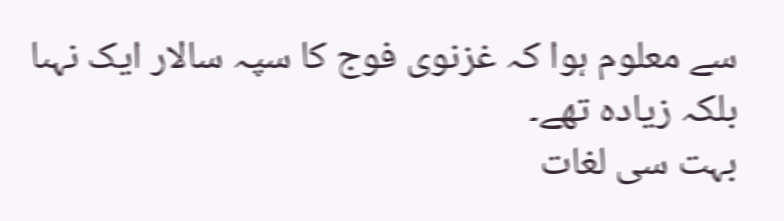سے معلوم ہوا کہ غزنوی فوج کا سپہ سالار ایک نہںا بلکہ زیادہ تھے۔
بہت سی لغات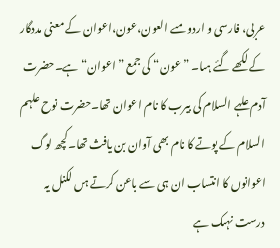عربی، فارسی و اردو مںے العون،عون،اعوان کے معنی مددگار کے لکھے گئے ہںا۔ ”عون“ کی جمع ”اعوان“ ہے۔حضرت آدم علہے السلام کی بیرب کا نام اعوان تھا۔حضرت نوح علہم السلام کے پوتے کا نام بھی آوان بن یافث تھا۔کچھ لوگ اعوانوں کا انتساب ان ہی سے باعن کرتے ہں لکنل یہ درست نہںک ہے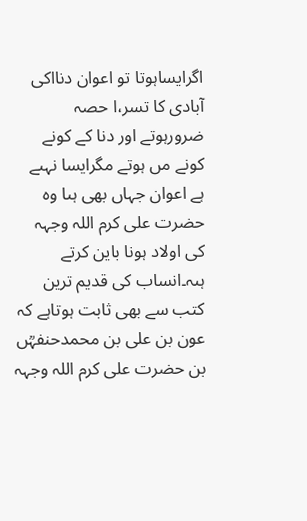اگرایساہوتا تو اعوان دنااکی آبادی کا تسر،ا حصہ ضرورہوتے اور دنا کے کونے کونے مں ہوتے مگرایسا نہںے ہے اعوان جہاں بھی ہںا وہ حضرت علی کرم اللہ وجہہ کی اولاد ہونا باین کرتے ہںہ۔انساب کی قدیم ترین کتب سے بھی ثابت ہوتاہے کہ عون بن علی بن محمدحنفہؒں بن حضرت علی کرم اللہ وجہہ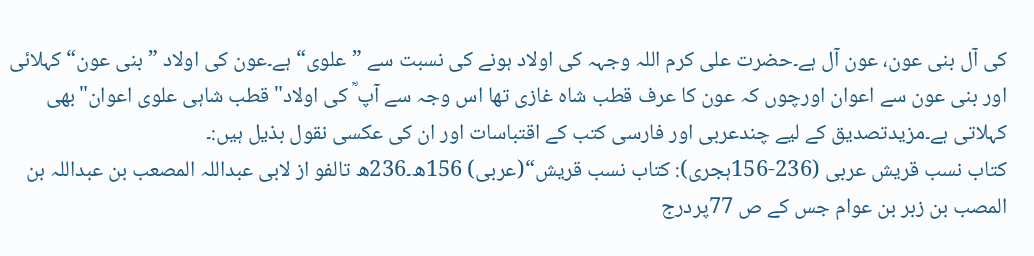کی آل بنی عون، عون آل ہے۔حضرت علی کرم اللہ وجہہ کی اولاد ہونے کی نسبت سے ”علوی“ ہے۔عون کی اولاد ”بنی عون“ کہلائی اور بنی عون سے اعوان اورچوں کہ عون کا عرف قطب شاہ غازی تھا اس وجہ سے آپ ؒ کی اولاد"قطب شاہی علوی اعوان"بھی کہلاتی ہے۔مزیدتصدیق کے لیے چندعربی اور فارسی کتب کے اقتباسات اور ان کی عکسی نقول بذیل ہیں:۔
کتاب نسب قریش عربی (236-156ہجری): کتاب نسب قریش“(عربی) 156ھ۔236ھ تالفو از لابی عبداللہ المصعب بن عبداللہ بن المصب بن زبر بن عوام جس کے ص 77پردرج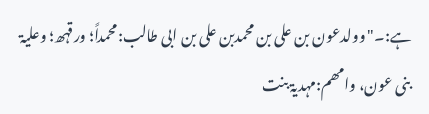ہے:۔"وولدعون بن علی بن محمدبن علی بن ابی طالب:محمداً؛ ورقہھ؛ وعلیۃ بنی عون، وامھم:مہدیۃ بنت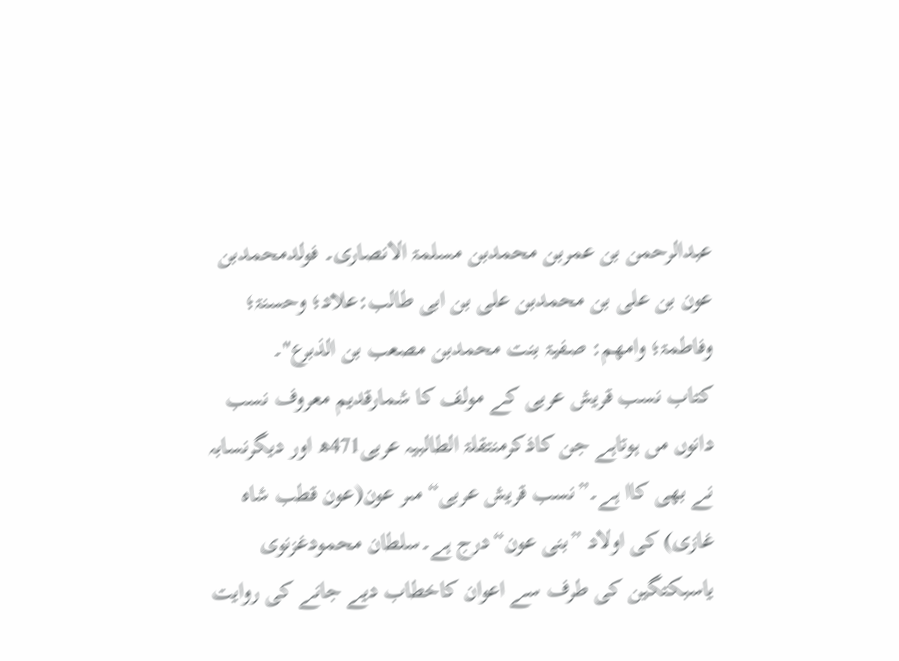عبدالرحمن بن عمربن محمدبن مسلمۃ الانصاری۔ فولدمحمدبن عون بن علی بن محمدبن علی بن ابی طالب:علاد؛ وحسنۃ؛ وفاطمۃ؛ وامھم: صفیۃ بنت محمدبن مصعب بن الذبرع"۔
کتاب نسب قریش عربی کے مولف کا شمارقدیم معروف نسب دانوں مں ہوتاہے جن کاذکرمنتقلۃ الطالبیہ عربی471ھ اور دیگرنسابہ نے بھی کاا ہے۔”نسب قریش عربی“ مںر عون(عون قطب شاہ غازی) کی اولاد ”بنی عون“درج ہے۔سلطان محمودغزنوی یاسبکتگین کی طرف سے اعوان کاخطاب دیے جانے کی روایت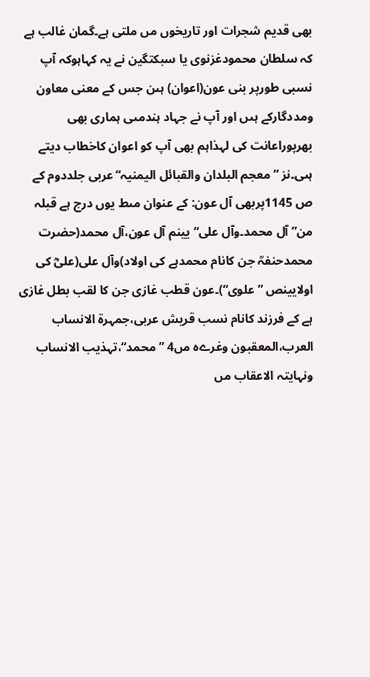بھی قدیم شجرات اور تاریخوں مں ملتی ہے۔گمان غالب ہے کہ سلطان محمودغزنوی یا سبکتگین نے یہ کہاہوکہ آپ نسبی طورپر بنی عون(اعوان) ہںن جس کے معنی معاون ومددگارکے ہںں اور آپ نے جہاد ہندمںی ہماری بھی بھرپوراعانت کی لہذاہم بھی آپ کو اعوان کاخطاب دیتے ہںی۔نز ”معجم البلدان والقبائل الیمنیہ“عربی جلددوم کے ص 1145پربھی آل عون: کے عنوان مںط یوں درج ہے قبلہ من”آل محمد۔وآل علی“ یینم آل عون،آل محمد(حضرت محمدحنفہؒ جن کانام محمدہے کی اولاد)وآل علی(علیؓ کی اولایینص ”علوی“)۔عون قطب غازی جن کا لقب بطل غازی ہے کے فرزند کانام نسب قریش عربی،جمہرۃ الانساب العرب،المعقبون وغرےہ مں4 ”محمد“،تہذیب الانساب ونہایتہ الاعقاب مں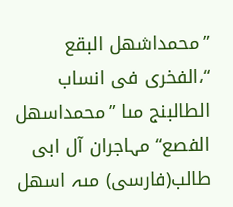”محمداشھل البقع “،الفخری فی انساب الطالبنج مںا ”محمداسھل الفصع“ مہاجران آل ابی طالب(فارسی) مںہ اسھل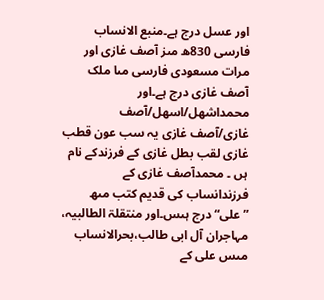اور عسل درج ہے۔منبع الانساب فارسی 830ھ مںز آصف غازی اور مرات مسعودی فارسی مںا ملک آصف غازی درج ہے۔اور محمداشھل/اسھل/آصف غازی/آصف غازی یہ سب عون قطب غازی لقب بطل غازی کے فرزندکے نام ہں ۔ محمدآصف غازی کے فرزندانساب کی قدیم کتب مںھ ”علی“ درج ہںس۔اور منتقلۃ الطالبیہ، مہاجران آل ابی طالب،بحرالانساب مںس علی کے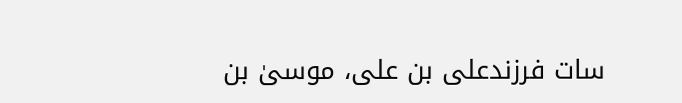سات فرزندعلی بن علی، موسیٰ بن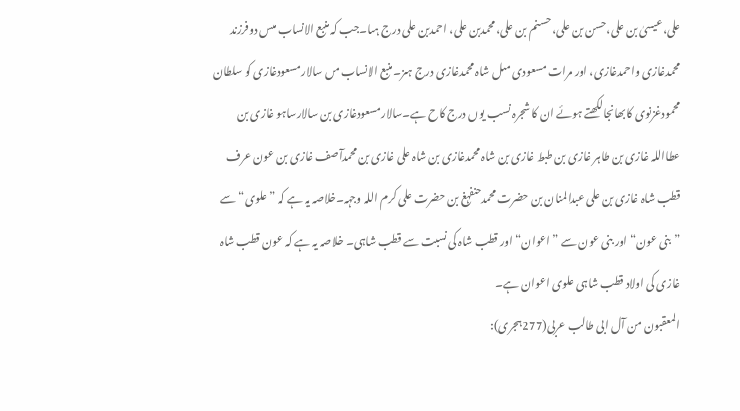علی،عیسیٰ بن علی،حسن بن علی، حسنم بن علی،محمدبن علی، احمدبن علی درج ہںا۔جب کہ منبع الانساب مںس دوفرزند محمدغازی واحمدغازی، اور مرات مسعودی مںل شاہ محمدغازی درج ہںز۔منبع الانساب مں سالارمسعودغازی کو سلطان محمودغزنوی کابھانجالکھتے ہوئے ان کا شجرہ نسب یوں درج کاح ہے۔سالارمسعودغازی بن سالارساہو غازی بن عطااللہ غازی بن طاہر غازی بن طبط غازی بن شاہ محمدغازی بن شاہ علی غازی بن محمدآصف غازی بن عون عرف قطب شاہ غازی بن علی عبدالمنان بن حضرت محمدحنفہغ بن حضرت علی کرم اللہ وجہہ۔خلاصہ یہ ہے کہ ”علوی“ سے ”بنی عون“ اور بنی عون سے ”اعوان“ اور قطب شاہ کی نسبت سے قطب شاہی۔ خلاصہ یہ ہے کہ عون قطب شاہ غازی کی اولاد قطب شاہی علوی اعوان ہے۔
المعقبون من آل ابی طالب عربی(277ہجری):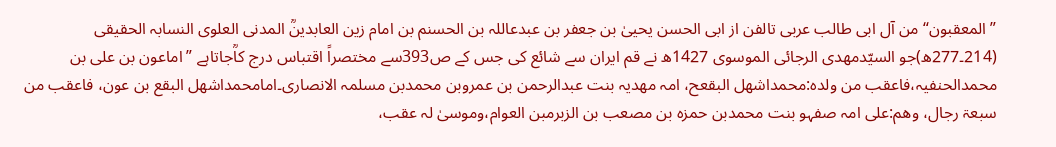”المعقبون“من آل ابی طالب عربی تالفن از ابی الحسن یحییٰ بن جعفر بن عبدعاللہ بن الحسنم بن امام زین العابدینؒ المدنی العلوی النسابہ الحقیقی (214۔277ھ)جو السیّدمھدی الرجائی الموسوی 1427ھ نے قم ایران سے شائع کی جس کے ص393سے مختصراً اقتباس درج کاؒجاتاہے ”اماعون بن علی بن محمدالحنفیہ،فاعقب من ولدہ:محمداشھل البقعح، امہ مھدیہ بنت عبدالرحمن بن عمروبن محمدبن مسلمہ الانصاری۔امامحمداشھل البقع بن عون، فاعقب من سبعۃ رجال، وھم:علی امہ صفہو بنت محمدبن حمزہ بن مصعب بن الزبرمبن العوام،وموسیٰ لہ عقب،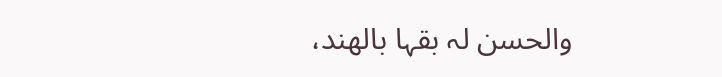والحسن لہ بقہا بالھند،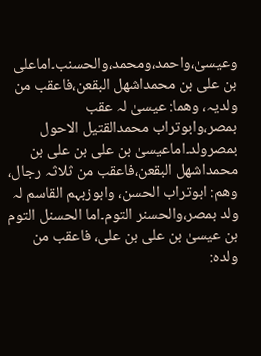وعیسیٰ،واحمد،ومحمد،والحسنب۔اماعلی بن علی بن محمداشھل البقعن،فاعقب من ولدیہ، وھما: عیسیٰ لہ عقب بمصر،وابوتراب محمدالقتیل الاحول بمصرولد۔اماعیسیٰ بن علی بن علی بن محمداشھل البقعن،فاعقب من ثلاثہ رجال، وھم: ابوتراب الحسن، وابوزبہم القاسم لہ ولد بمصر،والحسنر التوم۔اما الحسنل التوم بن عیسیٰ بن علی بن علی، فاعقب من ولدہ: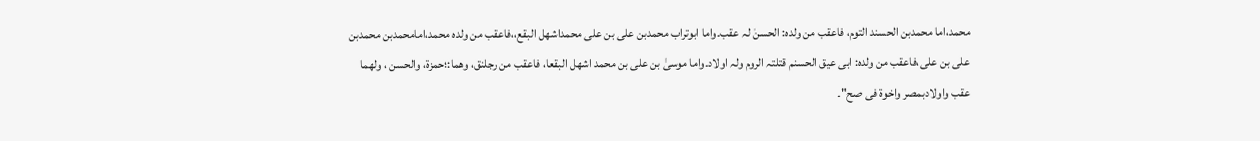محمد،اما محمدبن الحسند التوم، فاعقب من ولدہ: الحسنٰ لہ عقب۔واما ابوتراب محمدبن علی بن علی محمداشھل البقع،،فاعقب من ولدہ محمد،امامحمدبن محمدبن علی بن علی،فاعقب من ولدہ: ابی عیق الحسنم قتلتہ الروم ولہ اولاد۔واما موسیٰ بن علی بن محمد اشھل البقعا، فاعقب من رجلنق، وھما:؛حمزۃ، والحسن ، ولھما عقب واولادبمصر واخوۃ فی صح"۔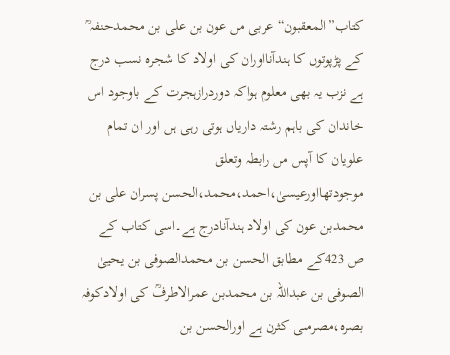کتاب”المعقبون“عربی مں عون بن علی بن محمدحنفہ ؒ کے پڑپوتوں کا ہندآنااوران کی اولاد کا شجرہ نسب درج ہے نزب یہ بھی معلوم ہواکہ دوردرازہجرت کے باوجود اس خاندان کی باہم رشتہ داریاں ہوتی رہی ہں اور ان تمام علویان کا آپس مں رابطہ وتعلق موجودتھااورعیسیٰ،احمد،محمد،الحسن پسران علی بن محمدبن عون کی اولاد ہندآنادرج ہے۔اسی کتاب کے ص 423کے مطابق الحسن بن محمدالصوفی بن یحییٰ الصوفی بن عبداللہ بن محمدبن عمرالاطرفؒ کی اولادکوفہ بصرہ،مصرمںی کثرن ہے اورالحسن بن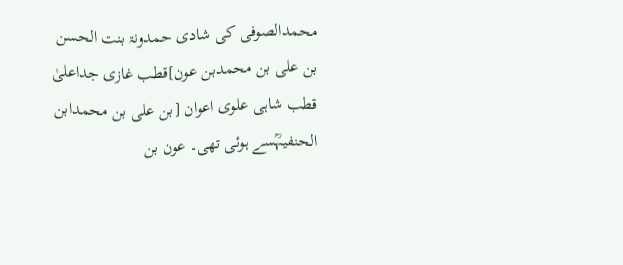محمدالصوفی کی شادی حمدونۃ بنت الحسن بن علی بن محمدبن عون]قطب غازی جداعلیٰ قطب شاہی علوی اعوان [بن علی بن محمدابن الحنفیہؒسے ہوئی تھی۔ عون بن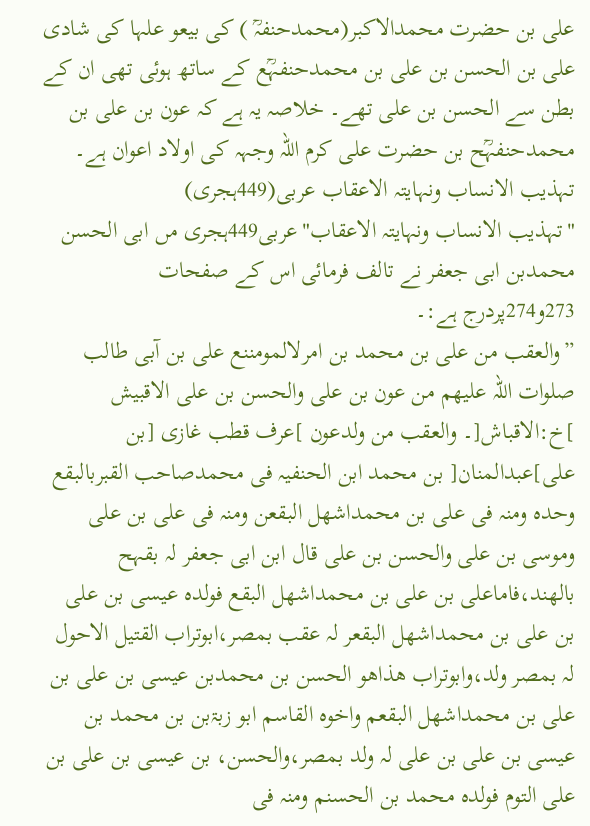علی بن حضرت محمدالاکبر(محمدحنفہؒ ) کی بیعو علہا کی شادی علی بن الحسن بن علی بن محمدحنفہؒع کے ساتھ ہوئی تھی ان کے بطن سے الحسن بن علی تھے۔ خلاصہ یہ ہے کہ عون بن علی بن محمدحنفہؒح بن حضرت علی کرم اللہ وجہہ کی اولاد اعوان ہے۔
تہذیب الانساب ونہایتہ الاعقاب عربی(449ہجری)
"تہذیب الانساب ونہایتہ الاعقاب"عربی449ہجری مں ابی الحسن محمدبن ابی جعفر نے تالف فرمائی اس کے صفحات 273و274پردرج ہے:۔
”والعقب من علی بن محمد بن امرلالمومننع علی بن آبی طالب صلوات اللہ علیھم من عون بن علی والحسن بن علی الاقبیش ]خ:الاقباش[۔ والعقب من ولدعون ]عرف قطب غازی [بن علی]عبدالمنان[ بن محمد ابن الحنفیہ فی محمدصاحب القبربالبقع وحدہ ومنہ فی علی بن محمداشھل البقعن ومنہ فی علی بن علی وموسی بن علی والحسن بن علی قال ابن ابی جعفر لہ بقہح بالھند،فاماعلی بن علی بن محمداشھل البقع فولدہ عیسی بن علی بن علی بن محمداشھل البقعر لہ عقب بمصر،ابوتراب القتیل الاحول لہ بمصر ولد،وابوتراب ھذاھو الحسن بن محمدبن عیسی بن علی بن علی بن محمداشھل البقعم واخوہ القاسم ابو زبۃبن بن محمد بن عیسی بن علی بن علی لہ ولد بمصر،والحسن، بن عیسی بن علی بن علی التوم فولدہ محمد بن الحسنم ومنہ فی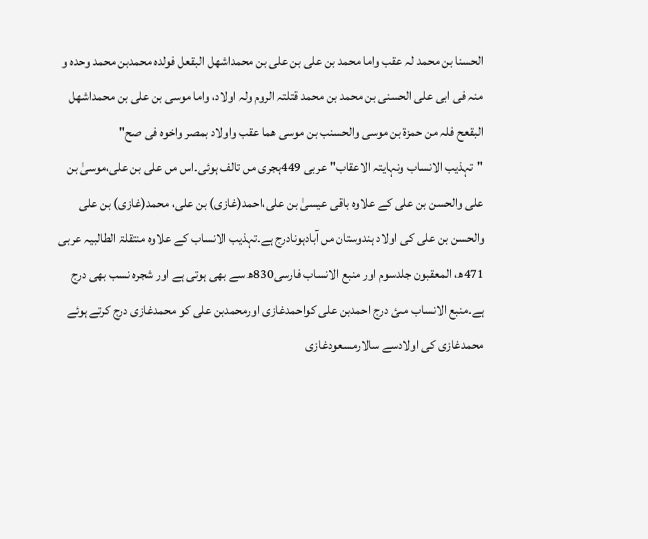الحسنا بن محمد لہ عقب واما محمد بن علی بن علی بن محمداشھل البقعل فولدہ محمدبن محمد وحدہ و منہ فی ابی علی الحسنی بن محمد بن محمد قتلتہ الروم ولہ اولاد، واما موسی بن علی بن محمداشھل البقعح فلہ من حمزۃ بن موسی والحسنب بن موسی ھما عقب واولاد بمصر واخوہ فی صح"
"تہذیب الانساب ونہایتہ الاعقاب" عربی 449ہجری مں تالف ہوئی۔اس مں علی بن علی،موسیٰ بن علی والحسن بن علی کے علاوہ باقی عیسیٰ بن علی،احمد(غازی) بن علی، محمد(غازی) بن علی والحسن بن علی کی اولاد ہندوستان مں آبادہونادرج ہے۔تہذیب الانساب کے علاوہ منتقلۃ الطالبیہ عربی 471ھ، المعقبون جلدسوم اور منبع الانساب فارسی830ھ سے بھی ہوتی ہے اور شجرہ نسب بھی درج ہے۔منبع الانساب مںئ درج احمدبن علی کواحمدغازی اورمحمدبن علی کو محمدغازی درج کرتے ہوئے محمدغازی کی اولادسے سالارمسعودغازی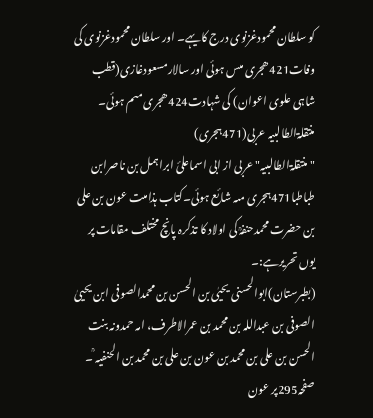کو سلطان محمودغزنوی درج کایہے۔ اور سلطان محمودغزنوی کی وفات421ھجری مںس ہوئی اور سالارمسعودغازی(قطب شاہی علوی اعوان) کی شہادت424ھجری مںم ہوئی۔
منتقلۃالطالبیہ عربی(471ہجری)
"منتقلۃالطالبیہ" عربی از ابی اسماعلئ ابراہمل بن ناصرابن طباطبا471ہجری مںہ شائع ہوئی۔کتاب ہذامںت عون بن علی بن حضرت محمدحنفہؒ کی اولاد کا تذکرہ پانچ مختلف مقامات پر یوں تحریرہے:۔
(بطبرستان)ابوالحسنی یحیٰی بن الحسن بن محمدالصوفی ابن یحییٰ الصوفی بن عبداللہ بن محمد بن عمرالاطرف، امہ حمدونہ بنت الحسن بن علی بن محمد بن عون بن علی بن محمد بن الحنفیہ ؒ۔
صفحہ295پر عون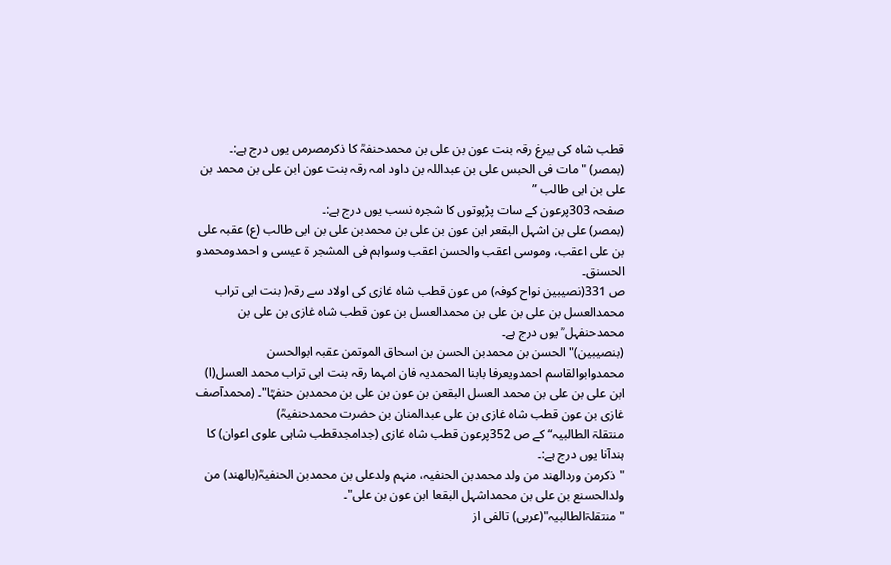قطب شاہ کی بیرغ رقہ بنت عون بن علی بن محمدحنفہؒ کا ذکرمصرمں یوں درج ہے:۔
(بمصر) "مات فی الحبس علی بن عبداللہ بن داود امہ رقہ بنت عون ابن علی بن محمد بن علی بن ابی طالب ”
صفحہ 303پرعون کے سات پڑپوتوں کا شجرہ نسب یوں درج ہے:۔
(بمصر) علی بن اشہل البقعر ابن عون بن علی بن محمدبن علی بن ابی طالب (ع) عقبہ علی بن علی اعقب، وموسی اعقب والحسن اعقب وسواہم فی المشجر ۃ عیسی و احمدومحمدو الحسنق۔
ص 331(نصیبین نواح کوفہ) مں عون قطب شاہ غازی کی اولاد سے رقہ( بنت ابی تراب محمدالعسل بن علی بن علی بن محمدالعسل بن عون قطب شاہ غازی بن علی بن محمدحنفہل ؒ یوں درج ہے۔
(بنصیبین)" الحسن بن محمدبن الحسن بن اسحاق الموتمن عقبہ ابوالحسن محمدوابوالقاسم احمدویعرفا بابنا المحمدیہ فان امہما رقہ بنت ابی تراب محمد العسل(ا) ابن علی بن علی بن محمد العسل البقعن بن عون بن علی بن محمدبن حنفہؒا"۔ (محمدآصف غازی بن عون قطب شاہ غازی بن علی عبدالمنان بن حضرت محمدحنفیہؒ)
منتقلۃ الطالبیہ“ کے ص 352پرعون قطب شاہ غازی (جدامجدقطب شاہی علوی اعوان) کا ہندآنا یوں درج ہے:۔
"ذکرمن وردالھند من ولد محمدبن الحنفیہ، منہم ولدعلی بن محمدبن الحنفیہؒ(بالھند) من ولدالحسنع بن علی بن محمداشہل البقعا ابن عون بن علی"۔
"منتقلۃالطالبیہ"(عربی) تالفی از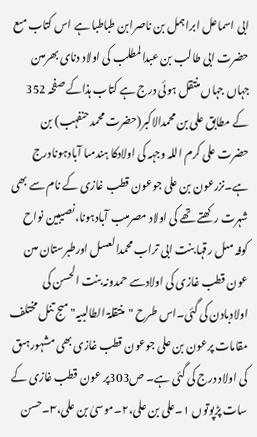ابی اسماعل ابراہمل بن ناصرابن طباطبا ہے اس کتاب مںع حضرت ابی طالب بن عبدالمطلب کی اولاد دنای بھرمںن جہاں جہاں منتقل ہوئی درج ہے کتاب ہذاکے صفحہ 352 کے مطابق علی بن محمدالاکبر(حضرت محمدحنفہب) بن حضرت علی کرم اللہ وجہہ کی اولادکا ہندمںا آبادہونادرج ہے۔نزرعون بن علی جوعون قطب غازی کے نام سے بھی شہرت رکھتے تھے کی اولاد مصرمںب آبادہونا،نصیبین نواح کوفہ مںل رقہا بنت ابی تراب محمدالعسل اورطبرستان مںن عون قطب غازی کی اولادسے حمدونہ بنت الحسن کی اولادبادن کی گئی۔اس طرح "منتقلۃ الطالبیہ" مںج تنل مختلف مقامات پرعون بن علی جوعون قطب غازی بھی مشہورہںق کی اولاد درج کی گئی ہے۔ ص303پر عون قطب غازی کے سات پڑپوتوں ۱۔علی بن علی،۲۔موسیٰ بن علی،۳۔حسن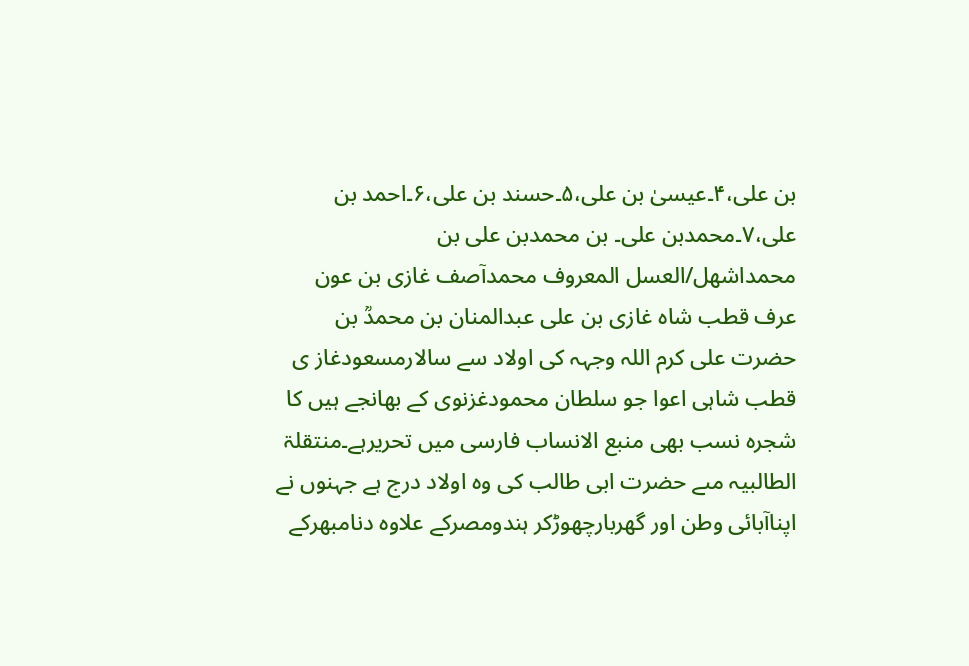بن علی،۴۔عیسیٰ بن علی،۵۔حسند بن علی،۶۔احمد بن علی،۷۔محمدبن علی۔ بن محمدبن علی بن محمداشھل/العسل المعروف محمدآصف غازی بن عون عرف قطب شاہ غازی بن علی عبدالمنان بن محمدؒ بن حضرت علی کرم اللہ وجہہ کی اولاد سے سالارمسعودغاز ی قطب شاہی اعوا جو سلطان محمودغزنوی کے بھانجے ہیں کا شجرہ نسب بھی منبع الانساب فارسی میں تحریرہے۔منتقلۃ الطالبیہ مںے حضرت ابی طالب کی وہ اولاد درج ہے جہنوں نے اپناآبائی وطن اور گھربارچھوڑکر ہندومصرکے علاوہ دنامبھرکے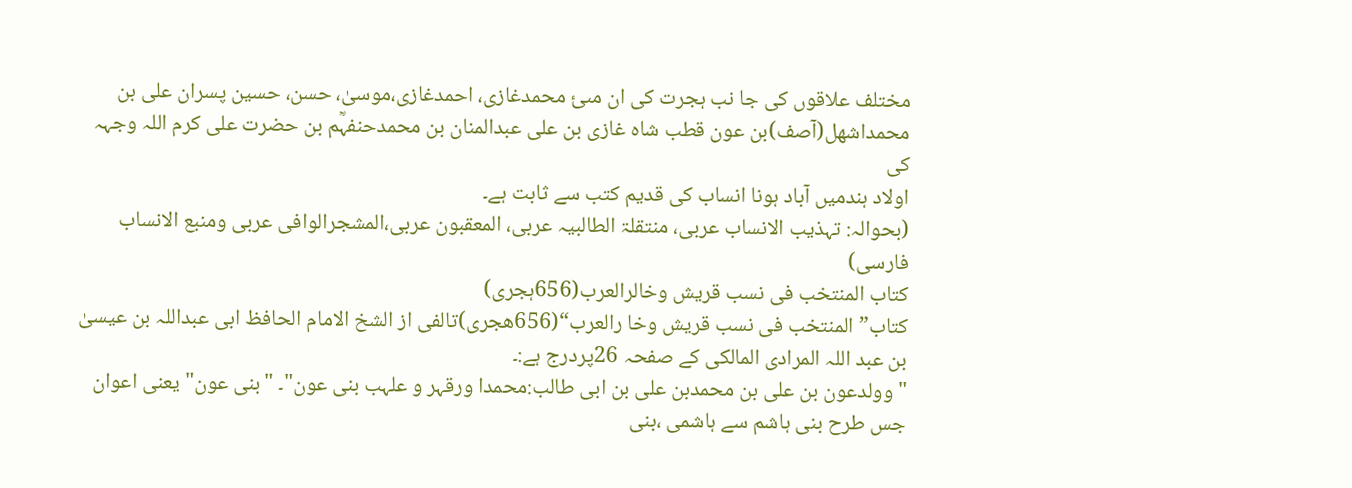مختلف علاقوں کی جا نب ہجرت کی ان مںئ محمدغازی، احمدغازی،موسیٰ، حسن، حسین پسران علی بن محمداشھل(آصف)بن عون قطب شاہ غازی بن علی عبدالمنان بن محمدحنفہؒم بن حضرت علی کرم اللہ وجہہ کی
اولاد ہندمیں آباد ہونا انساب کی قدیم کتب سے ثابت ہے۔
(بحوالہ: تہذیب الانساب عربی، منتقلۃ الطالبیہ عربی، المعقبون عربی،المشجرالوافی عربی ومنبع الانساب فارسی)
کتاب المنتخب فی نسب قریش وخالرالعرب(656ہجری)
کتاب”المنتخب فی نسب قریش وخا رالعرب“(656ھجری)تالفی از الشخ الامام الحافظ ابی عبداللہ بن عیسیٰ بن عبد اللہ المرادی المالکی کے صفحہ 26پردرج ہے:۔
"وولدعون بن علی بن محمدبن علی بن ابی طالب:محمدا ورقہر و علہب بنی عون"۔ "بنی عون" یعنی اعوان جس طرح بنی ہاشم سے ہاشمی ،بنی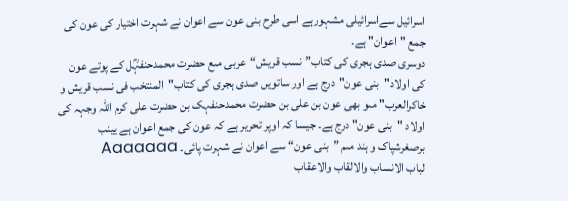اسرائیل سےاسرائیلی مشہورہے اسی طرح بنی عون سے اعوان نے شہرت اختیار کی عون کی جمع "اعوان" ہے۔
دوسری صدی ہجری کی کتاب”نسب قریش“عربی مںع حضرت محمدحنفہؒل کے پوتے عون کی اولاد"بنی عون"درج ہے اور ساتویں صدی ہجری کی کتاب"المنتخب فی نسب قریش و خاکرالعرب" مںو بھی عون بن علی بن حضرت محمدحنفہک بن حضرت علی کرم اللہ وجہہ کی اولاد "بنی عون" درج ہے۔ جیسا کہ اوپر تحریر ہے کہ عون کی جمع اعوان ہے یینب برصغرشپاک و ہند مںم ”بنی عون“ سے اعوان نے شہرت پائی۔ Aaaaaaa
لباب الانساب والالقاب والاعقاب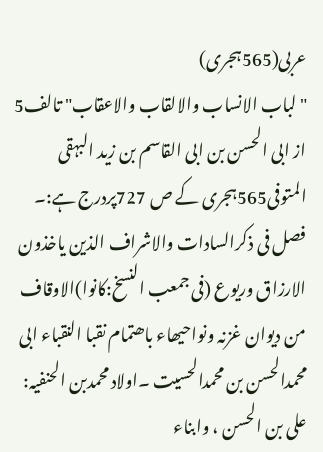عربی(565ہجری)
"لباب الانساب والالقاب والاعقاب" تالف5 از ابی الحسن بن ابی القاسم بن زید البہقی المتوفی565ہجری کے ص 727پردرج ہے:۔ فصل فی ذکرالسادات والاشراف الذین یاخذون الارزاق وریوع (فی جمعب النسخ:کانوا)الاوقاف من دیوان غزنہ ونواحیھاء باھتمام نقبا النقباء ابی محمدالحسن بن محمدالحسیت ۔اولاد محمدبن الحنفیہ: علی بن الحسن ، وابناء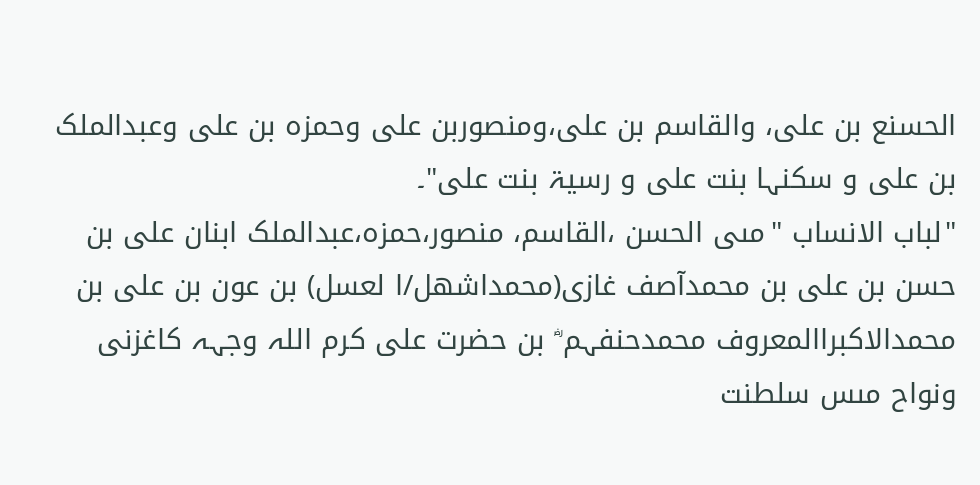الحسنع بن علی، والقاسم بن علی،ومنصوربن علی وحمزہ بن علی وعبدالملک بن علی و سکنہا بنت علی و رسیۃ بنت علی"۔
"لباب الانساب "مںی الحسن ،القاسم، منصور،حمزہ،عبدالملک ابنان علی بن حسن بن علی بن محمدآصف غازی(محمداشھل/ا لعسل) بن عون بن علی بن محمدالاکبراالمعروف محمدحنفہم ؓ بن حضرت علی کرم اللہ وجہہ کاغزنی ونواح مںس سلطنت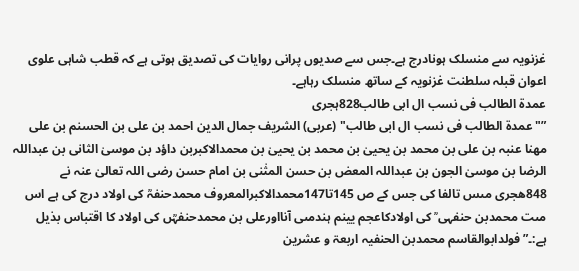غزنویہ سے منسلک ہونادرج ہے۔جس سے صدیوں پرانی روایات کی تصدیق ہوتی ہے کہ قطب شاہی علوی اعوان قبلہ سلطنت غزنویہ کے ساتھ منسلک رہاہے۔
عمدۃ الطالب فی نسب ال ابی طالب828ہجری
”"عمدۃ الطالب فی نسب ال ابی طالب" (عربی) الشریف جمال الدین احمد بن علی بن الحسنم بن علی مھنا عنبہ بن علی بن محمد بن یحییٰ بن محمد بن یحییٰ بن محمدالاکبربن داؤد بن موسیٰ الثانی بن عبداللہ الرضا بن موسیٰ الجون بن عبداللہ المعض بن حسن المثٰنی بن امام حسن رضی اللہ تعالیٰ عنہ نے 848ھجری مںس تالفا کی جس کے ص 145تا147محمدالاکبرالمعروف محمدحنفہؒ کی اولاد درج کی ہے اس مںت محمدبن حنفہی ؒ کی اولادکاعجم یینم ہندمںی آنااورعلی بن محمدحنفہؒں کی اولاد کا اقتباس بذیل ہے:۔”فولدابوالقاسم محمدبن الحنفیہ اربعۃ و عشرین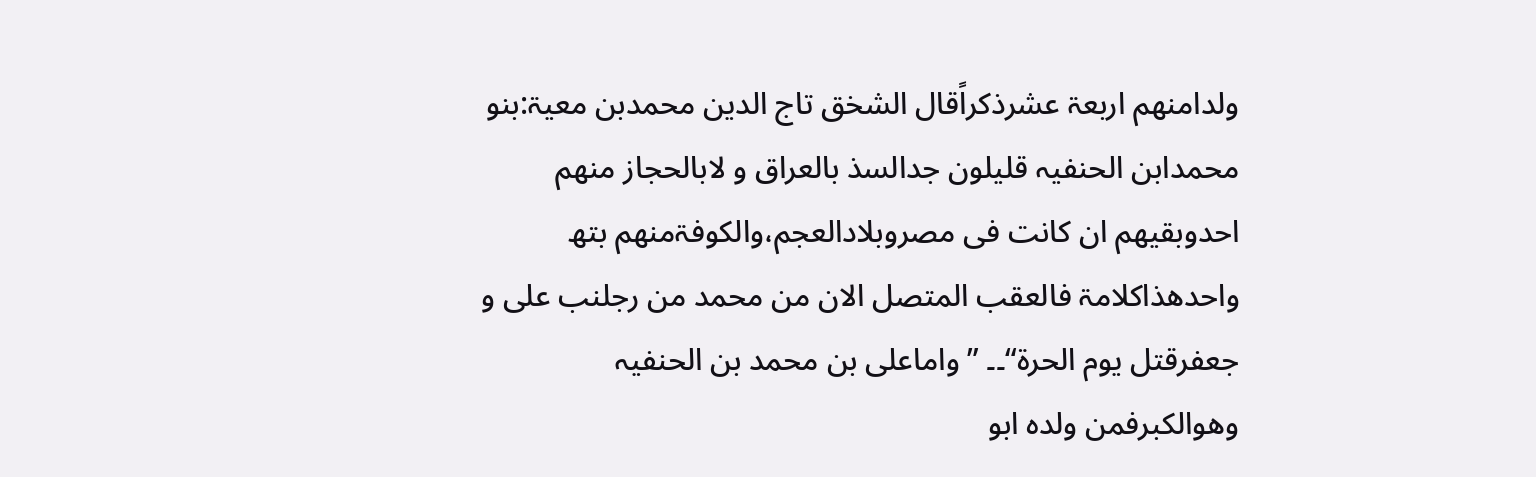ولدامنھم اربعۃ عشرذکراًقال الشخق تاج الدین محمدبن معیۃ:بنو محمدابن الحنفیہ قلیلون جدالسذ بالعراق و لابالحجاز منھم احدوبقیھم ان کانت فی مصروبلادالعجم،والکوفۃمنھم بتھ واحدھذاکلامۃ فالعقب المتصل الان من محمد من رجلنب علی و جعفرقتل یوم الحرۃ“۔۔ ”واماعلی بن محمد بن الحنفیہ وھوالکبرفمن ولدہ ابو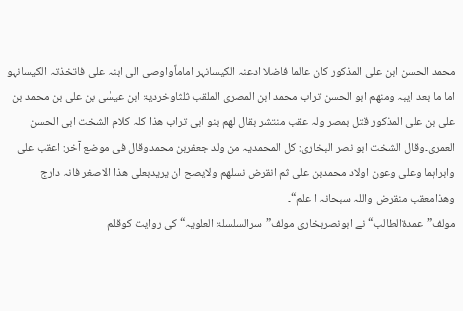محمد الحسن ابن علی المذکور کان عالما فاضلا ادعنہ الکیسانہر اماماًواوصی الی ابنہ علی فاتخذتہ الکیسانہو اما ما بعد ایبہ ومنھم ابو الحسن تراب محمد ابن المصری الملقب ثلثاوخردیۃ ابن عیسٰی بن علی بن محمد بن علی بن علی المذکور قتل بمصر ولہ عقب منتشر بقال لھم بنو ابی تراب ھذا کلہ کلام الشخت ابی الحسن العمری۔وقال الشخت ابو نصر البخاری: کل المحمدیہ من ولد جعفربن محمدوقال فی موضع آخر: اعقب علی وابراہما وعلی وعون اولاد محمدبن علی ثم انقرض نسلھم ولایصح ان یریدبعلی ھذا الاصغر فانہ دارج وھذامعقب منقرض واللہ سبحانہ ا علم“۔
مولف”عمدۃالطالب“نے ابونصربخاری مولف”سرالسلسلۃ العلویہ“ کی روایت کوقلم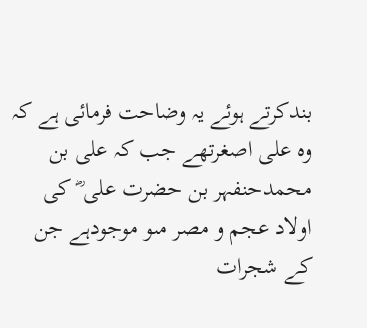بندکرتے ہوئے یہ وضاحت فرمائی ہے کہ وہ علی اصغرتھے جب کہ علی بن محمدحنفہر بن حضرت علی ؓ کی اولاد عجم و مصر مںو موجودہے جن کے شجرات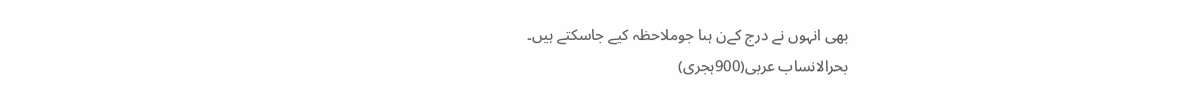بھی انہوں نے درج کےن ہںا جوملاحظہ کیے جاسکتے ہیں۔
بحرالانساب عربی(900ہجری)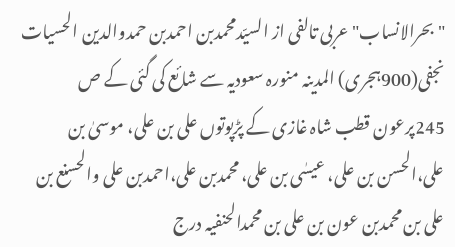"بحرالانساب"عربی تالفی از السیّدمحمدبن احمدبن حمدوالدین الحسیات نجفی(900ہجری) المدینہ منورہ سعودیہ سے شائع کی گئی کے ص 245پرعون قطب شاہ غازی کے پڑپوتوں علی بن علی، موسیٰ بن علی،الحسن بن علی، عیسٰی بن علی، محمدبن علی،احمدبن علی والحسنع بن علی بن محمدبن عون بن علی بن محمدالحنفیہ درج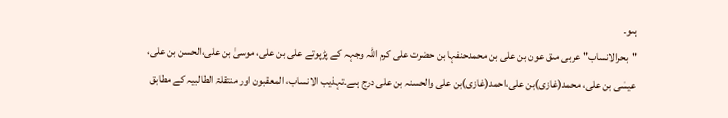ہںو۔
"بحرالانساب" عربی مںق عون بن علی بن محمدحنفہا بن حضرت علی کرم اللہ وجہہ کے پڑپوتے علی بن علی، موسیٰ بن علی،الحسن بن علی، عیسٰی بن علی، محمد(غازی)بن علی،احمد(غازی)بن علی والحسنہ بن علی درج ہںے۔تہذیب الانساب، المعقبون اور منتقلۃ الطالبیہ کے مطابق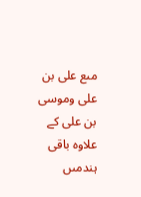مںع علی بن علی وموسی بن علی کے علاوہ باقی ہندمںں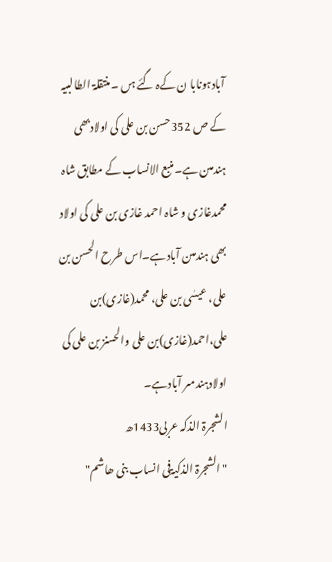آبادہونابا ن کےہ گئے ہں ۔منتقلۃ الطالبیہ کے ص 352حسن بن علی کی اولادبھی ہندمںن ہے۔منبع الانساب کے مطابق شاہ محمدغازی و شاہ احمد غازی بن علی کی اولاد بھی ہندمںن آبادہے۔اس طرح الحسن بن علی، عیسٰی بن علی، محمد(غازی)بن علی،احمد(غازی)بن علی والحسنز بن علی کی اولادہندمںر آبادہے۔
الشجرۃ الذکہ عربی1433ھ
"الشجرۃ الذکیۃفی انساب بنی ھاشم"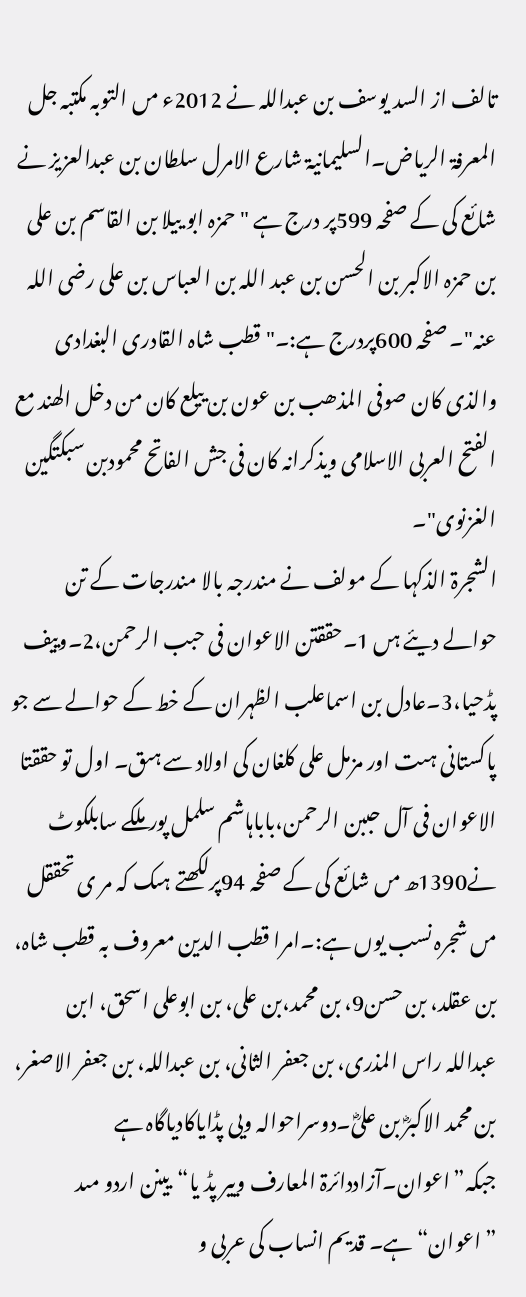تالف از السد یوسف بن عبداللہ نے 2012ء مں التوبہ مکتبہ جل المعرفۃ الریاض۔السلیمانیۃ شارع الامرل سلطان بن عبدالعزیز نے شائع کی کے صفحہ 599پر درج ہے "حمزہ ابو ییلا بن القاسم بن علی بن حمزہ الاکبر بن الحسن بن عبد اللہ بن العباس بن علی رضی اللہ عنہ"۔ صفحہ 600پردرج ہے:۔"قطب شاہ القادری البغدادی والذی کان صوفی المذھب بن عون بن ییلع کان من دخل الھند مع الفتح العربی الاسلامی ویذکرانہ کان فی جش الفاتح محمودبن سبکتگین الغزنوی"۔
الشجرۃ الذکہا کے مولف نے مندرجہ بالا مندرجات کے تن حوالے دیئے ہں 1۔حققتن الاعوان فی حبب الرحمن،2۔وییف پڈحیا،3۔عادل بن اسماعلب الظہران کے خط کے حوالے سے جو پاکستانی ہںت اور مزمل علی کلغان کی اولاد سے ہںق۔ اول تو حققتا الاعوان فی آل حببن الرحمن،باباہاشم سلمل پورملکے سابلکوٹ نے1390ھ مں شائع کی کے صفحہ 94پرلکھتے ہںک کہ مر ی تحققل مں شجرہ نسب یوں ہے:۔امرا قطب الدین معروف بہ قطب شاہ، بن عقلد، بن حسن9، بن محمد،بن علی، بن ابوعلی اسحق، ابن عبداللہ راس المذری، بن جعفر الثانی، بن عبداللہ، بن جعفر الاصغر، بن محمد الاکبرؓ بن علیؓ۔دوسراحوالہ ویی پڈایاکادیاگاہ ہے جبکہ”اعوان۔آزاددائرۃ المعارف وییر پڈ یا“یینن اردو مںد ”اعوان“ ہے۔ قدیم انساب کی عربی و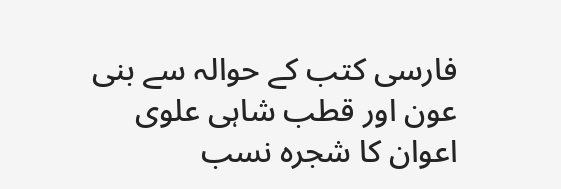فارسی کتب کے حوالہ سے بنی عون اور قطب شاہی علوی اعوان کا شجرہ نسب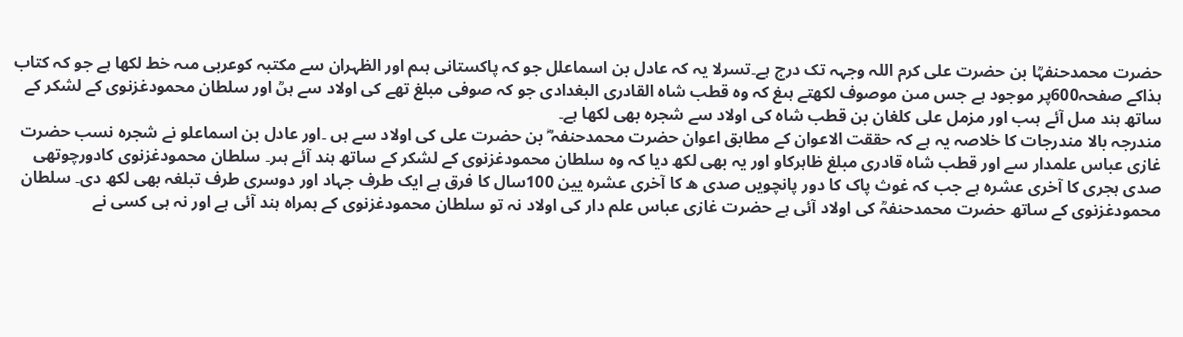حضرت محمدحنفہؒا بن حضرت علی کرم اللہ وجہہ تک درج ہے۔تسرلا یہ کہ عادل بن اسماعلل جو کہ پاکستانی ہںم اور الظہران سے مکتبہ کوعربی مںہ خط لکھا ہے جو کہ کتاب ہذاکے صفحہ600پر موجود ہے جس مںن موصوف لکھتے ہںغ کہ وہ قطب شاہ القادری البغدادی جو کہ صوفی مبلغ تھے کی اولاد سے ہںؒ اور سلطان محمودغزنوی کے لشکر کے ساتھ ہند مںل آئے ہںب اور مزمل علی کلغان بن قطب شاہ کی اولاد سے شجرہ بھی لکھا ہے۔
مندرجہ بالا مندرجات کا خلاصہ یہ ہے کہ حققت الاعوان کے مطابق اعوان حضرت محمدحنفہ ؓ بن حضرت علی کی اولاد سے ہں ۔اور عادل بن اسماعلو نے شجرہ نسب حضرت غازی عباس علمدار سے اور قطب شاہ قادری مبلغ ظاہرکاو اور یہ بھی لکھ دیا کہ وہ سلطان محمودغزنوی کے لشکر کے ساتھ ہند آئے ہںر۔ سلطان محمودغزنوی کادورچوتھی صدی ہجری کا آخری عشرہ ہے جب کہ غوث پاک کا دور پانچویں صدی ھ کا آخری عشرہ یین 100سال کا فرق ہے ایک طرف جہاد اور دوسری طرف تبلغہ بھی لکھ دی۔ سلطان محمودغزنوی کے ساتھ حضرت محمدحنفہؒ کی اولاد آئی ہے حضرت غازی عباس علم دار کی اولاد نہ تو سلطان محمودغزنوی کے ہمراہ ہند آئی ہے اور نہ ہی کسی نے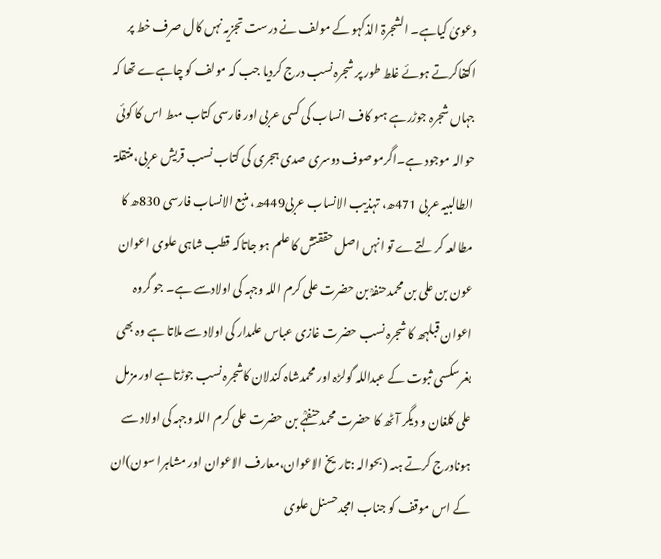دعویٰ کیاہے۔ الشجرۃ الذکہو کے مولف نے درست تجزیہ نہں کال صرف خط پر اکتفاکرتے ہوئے غلط طور پر شجرہ نسب درج کردیا جب کہ مولف کو چاہےے تھا کہ جہاں شجرہ جوڑرہے ہںو کاف انساب کی کسی عربی اور فارسی کتاب مںط اس کا کوئی حوالہ موجود ہے۔اگرموصوف دوسری صدی ہجری کی کتاب نسب قریش عربی،منتقلۃ الطالبیہ عربی 471ھ، تہذیب الانساب عربی449ھ، منبع الانساب فارسی 830ھ کا مطالعہ کر لتےے تو انہں اصل حققتش کا علم ہو جاتاکہ قطب شاہی علوی اعوان عون بن علی بن محمدحنفہؒ بن حضرت علی کرم اللہ وجہہ کی اولادسے ہے۔ جو گروہ اعوان قبلہھ کا شجرہ نسب حضرت غازی عباس علمدار کی اولاد سے ملاتا ہے وہ بھی بغرسکسی ثبوت کے عبداللہ گولڑہ اور محمدشاہ کندلان کاشجرہ نسب جوڑتاہے اور مزمل علی کلغان و دیگر آٹھ کا حضرت محمدحنفہؒے بن حضرت علی کرم اللہ وجہہ کی اولاد سے ہونادرج کرتے ہںہ (بحوالہ :تاریخ الاعوان،معارف الاعوان اور مشاہرا سون)ان کے اس موقف کو جناب امجدحسنل علوی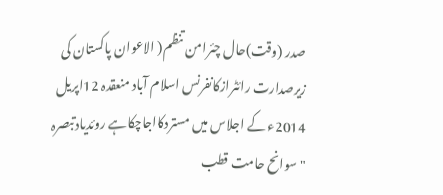صدر (وقت)حال چئرامن تنظم( الاعوان پاکستان کی زیرصدارت رائٹرازکانفرنس اسلام آباد منعقدہ 12اپریل 2014ء کے اجلاس میں مستردکااجاچکاہے روئدیادتبصرہ "سوانح حامت قطب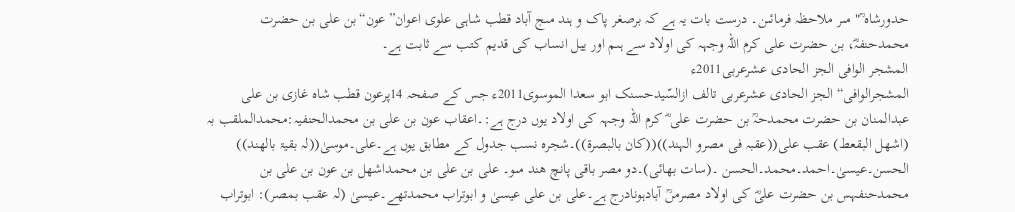حدورشاہ ؒ" مںر ملاحظہ فرمائںن۔ درست بات یہ ہے کہ برصغر پاک و ہند مںج آباد قطب شاہی علوی اعوان”عون“بن علی بن حضرت محمدحنفہؓ، بن حضرت علی کرم اللہ وجہہ کی اولاد سے ہںم اور ییل انساب کی قدیم کتب سے ثابت ہے۔
المشجر الوافی الجز الحادی عشرعربی2011ء
المشجرالوافی“الجز الحادی عشرعربی تالف ازالسّیدحسنک ابو سعدا الموسوی2011ء جس کے صفحہ 14پرعون قطب شاہ غازی بن علی عبدالمنان بن حضرت محمدحہؒ بن حضرت علی ؓ کرم اللہ وجہہ کی اولاد یوں درج ہے:۔اعقاب عون بن علی بن محمدالحنفیہ:محمدالملقب بہ (اشھل البقعط) عقب علی((عقبہ فی مصرو الہند))((کان بالبصرۃ))۔شجرہ نسب جدول کے مطابق یوں ہے۔علی۔موسیٰ((لہ بقیۃ بالھند)) الحسن۔عیسیٰ۔احمد۔محمد۔الحسن ۔(سات بھائی)۔دو مصر باقی پانچ ھند مںو۔ علی بن علی بن محمداشھل بن عون بن علی بن محمدحنفہس بن حضرت علیؓ کی اولاد مصرمںؒ آبادہونادرج ہے۔علی بن علی عیسیٰ و ابوتراب محمدتھے۔عیسیٰ (لہ عقب بمصر): ابوتراب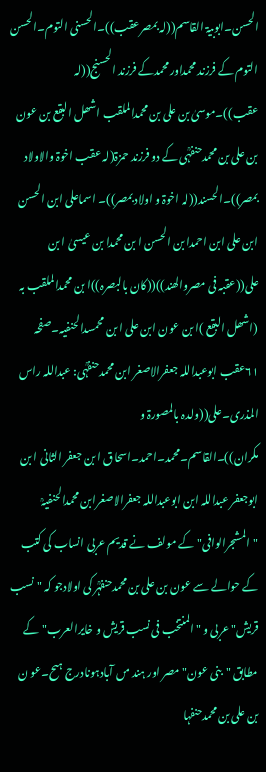الحسن۔ابوبیۃ القاسم((لہ بمصرعقب))۔الحسنی التوم۔الحسن التوم کے فرزند محمداور محمدکے فرزند الحسنج((لہ عقب))۔موسیٰ بن علی بن محمدالملقب اشھل البقع بن عون بن علی بن محمدحنفہؒی کے دو فرزند حمزۃ(لہ عقب اخوۃ والاولاد بمصر))۔الحسند((لہ اخوۃ و اولاد بمصر))۔ اسماعلی ابن الحسن ابن علی ابن احمدا بن الحسن ا بن محمدا بن عیسیٰ ا بن علی((عقبہ فی مصروالھند))((کان بالبصرہ))ا بن محمدالملقب بہ (اشھل البقع )ا بن عون ابن علی ا بن محمسدالحنفیہ۔صفحہ ۶۱عقب ابوعبداللہ جعفرالاصغر ابن محمدحنفہؒی: عبداللہ راس المذری۔علی((ولدہ بالمصورۃ و مکران))۔القاسم۔محمد۔احمد۔اسحاق ا بن جعفر الثانی ا بن ابوجعفر عبداللہ ابن ابوعبداللہ جعفرالاصغرابن محمدالحنفیہؒ "المشجرالوافی"کے مولف نے قدیم عربی انساب کی کتب کے حوالے سے عون بن علی بن محمدحنفہؒر کی اولادجو کہ "نسب قریش" عربی و "المنتخب فی نسب قریش و خایرالعرب"کے مطابق "بنی عون" مصر اور ہند مں آبادہونادرج ہںح۔عو ن بن علی بن محمدحنفہا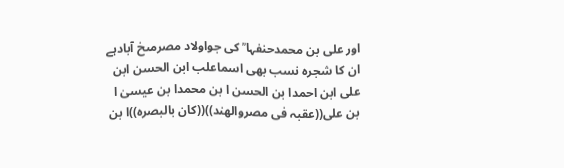اور علی بن محمدحنفہا ؒ کی جواولاد مصرمںخ آبادہے ان کا شجرہ نسب بھی اسماعلب ابن الحسن ابن علی ابن احمدا بن الحسن ا بن محمدا بن عیسیٰ ا بن علی((عقبہ فی مصروالھند))((کان بالبصرہ))ا بن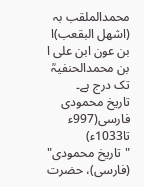محمدالملقب بہ (اشھل البقعب)ا بن عون ابن علی ا بن محمدالحنفیہؒ تک درج ہے۔
تاریخ محمودی فارسی(997ء تا1033ء)
"تاریخ محمودی" (فارسی)، حضرت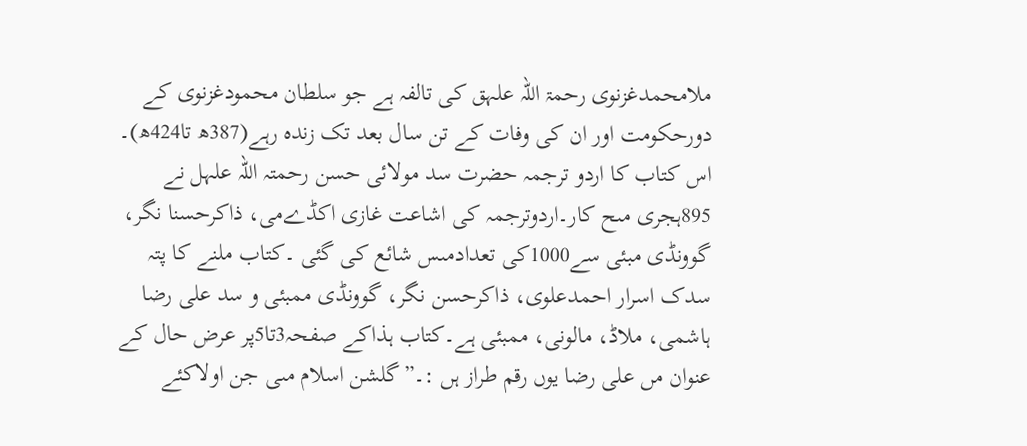ملامحمدغزنوی رحمۃ اللہ علہق کی تالفہ ہے جو سلطان محمودغزنوی کے دورحکومت اور ان کی وفات کے تن سال بعد تک زندہ رہے(387ھ تا424ھ)۔ اس کتاب کا اردو ترجمہ حضرت سد مولائی حسن رحمتہ اللہ علہل نے 895ہجری مںح کار۔اردوترجمہ کی اشاعت غازی اکڈےمی، ذاکرحسنا نگر، گوونڈی مبئی سے1000کی تعدادمںس شائع کی گئی ۔کتاب ملنے کا پتہ سدک اسرار احمدعلوی، ذاکرحسن نگر، گوونڈی ممبئی و سد علی رضا ہاشمی، ملاڈ، مالونی، ممبئی ہے۔کتاب ہذاکے صفحہ3تا5پر عرض حال کے عنوان مں علی رضا یوں رقم طراز ہں :۔”گلشن اسلام مںی جن اولاکئے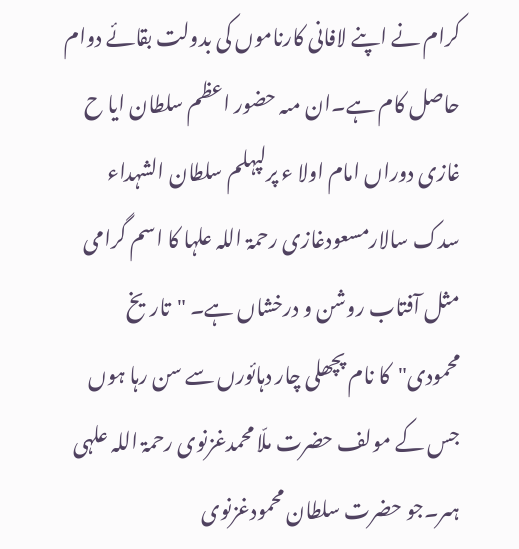کرام نے اپنے لافانی کارناموں کی بدولت بقائے دوام حاصل کام ہے۔ان مںہ حضور اعظم سلطان ایا ح غازی دوراں امام اولا ء پرلپہلم سلطان الشہداء سدک سالارمسعودغازی رحمۃ اللہ علہا کا اسم گرامی مثل آفتاب روشن و درخشاں ہے۔ "تاریخ محمودی"کا نام پچھلی چار دہائورں سے سن رہا ہوں جس کے مولف حضرت ملّا محمدغزنوی رحمۃ اللہ علہی ہںر۔جو حضرت سلطان محمودغزنوی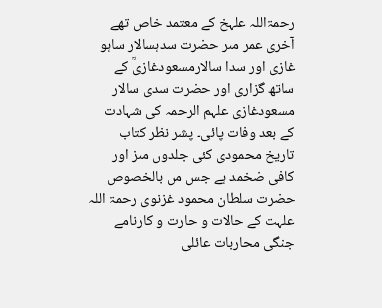رحمۃاللہ علہخ کے معتمد خاص تھے آخری عمر مںر حضرت سدہسالار ساہو غازی اور سدا سالارمسعودغازیؒ کے ساتھ گزاری اور حضرت سدی سالار مسعودغازی علہم الرحمہ کی شہادت کے بعد وفات پائی۔ پشر نظر کتاب تاریخ محمودی کئی جلدوں مںز اور کافی ضخمد ہے جس مں بالخصوص حضرت سلطان محمود غزنوی رحمۃ اللہ علہت کے حالات و حارت و کارنامے جنگی محاربات عائلی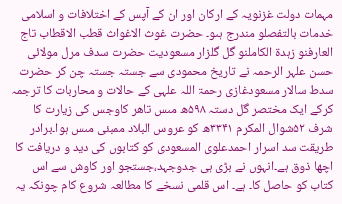مہمات دولت غزنویہ کے ارکان اور ان کے آپس کے اختلافات و اسلامی خدمات بالتفصلو مندرج ہںو۔ حضرت غوث الاغواث قطب الاقطاب تاج العارفنو زہدۃ الکاملنو گل گلزار مسعودیت حضرت سدف مرل مولائی حسن علہر الرحمہ نے تاریخ محمودی سے جستہ جستہ چن کر حضرت سدط سالار مسعودغازی رحمۃ اللہ علہی کے حالات و محاربات کا ترجمہ کرکے ایک مختصر گل دستہ ۵۹۸ھ مںس تاھر کاوجس کی زیارت کا شرف ۵۲شوال المکرم ۳۳۴۱ھ کو عروس البلاد ممبئی مںس ہوا۔برادر طریقت سد اسرار احمدعلوی المسعودی کو کتابوں کی دید و دریافت کا اچھا ذوق ہے۔انہوں نے بڑی ہی جدوجہد،جستجو اور کاوش سے اس کتاب کو حاصل کا۔ ہے۔ اس قلمی نسخے کا مطالعہ شروع کام چونکہ یہ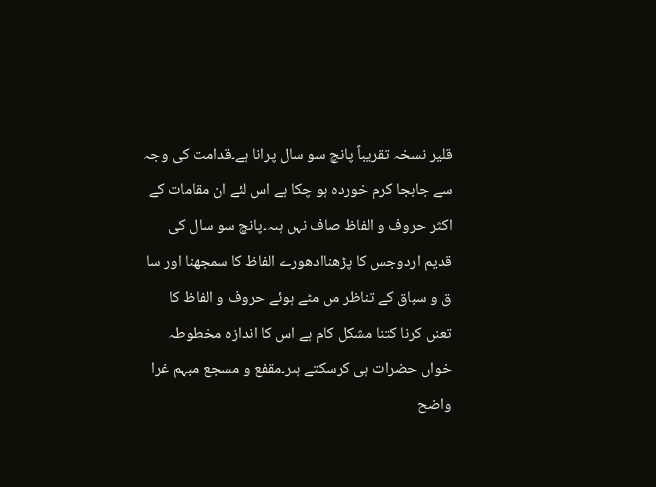قلیر نسخہ تقریباً پانچ سو سال پرانا ہے۔قدامت کی وجہ سے جابجا کرم خوردہ ہو چکا ہے اس لئے ان مقامات کے اکثر حروف و الفاظ صاف نہں ہںہ۔پانچ سو سال کی قدیم اردوجس کا پڑھناادھورے الفاظ کا سمجھنا اور سا ق و سباق کے تناظر مں مٹے ہوئے حروف و الفاظ کا تعنں کرنا کتنا مشکل کام ہے اس کا اندازہ مخطوطہ خواں حضرات ہی کرسکتے ہںر۔مقفع و مسجع مبہم غرا واضح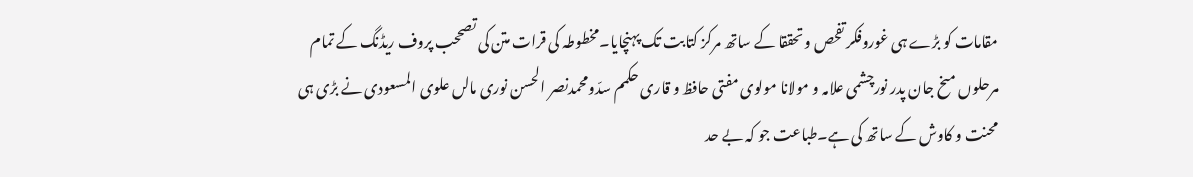مقامات کو بڑے ہی غوروفکر تفحص و تحققا کے ساتھ مرکز کتابت تک پہنچایا۔مخطوطہ کی قرات متن کی تصححب پروف ریڈنگ کے تمام مرحلوں مںخ جان پدر نورچشمی علامہ و مولانا مولوی مفتی حافظ و قاری حکمم سدّومحمدنصر الحسن نوری مالں علوی المسعودی نے بڑی ہی محنت و کاوش کے ساتھ کی ہے۔طباعت جو کہ بے حد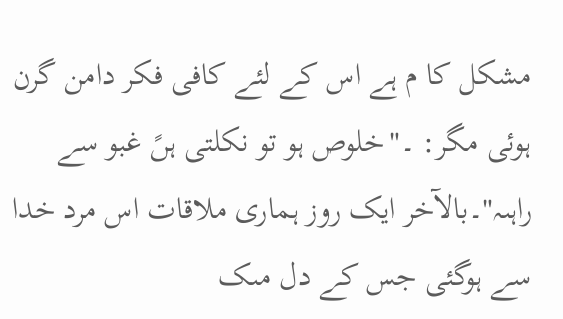مشکل کا م ہے اس کے لئے کافی فکر دامن گرن ہوئی مگر: ۔"خلوص ہو تو نکلتی ہںً غبو سے راہںہ"۔بالآخر ایک روز ہماری ملاقات اس مرد خدا سے ہوگئی جس کے دل مںک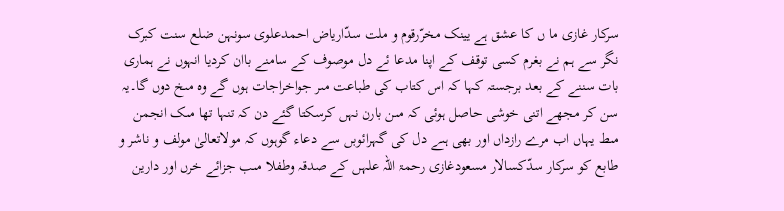سرکار غازی ما ں کا عشق ہے یینک مخرّرقوم و ملت سدّاریاض احمدعلوی سونہن ضلع سنت کبرک نگر سے ہم نے بغرم کسی توقف کے اپنا مدعا ئے دل موصوف کے سامنے باان کردیا انہوں نے ہماری بات سننے کے بعد برجستہ کہا کہ اس کتاب کی طباعت مںر جواخراجات ہوں گے وہ مںخ دوں گا۔یہ سن کر مجھے اتنی خوشی حاصل ہوئی کہ مںن بارن نہں کرسکتا گئے دن کہ تنہا تھا مںک انجمن مںط یہاں اب مرے رازداں اور بھی ہںے دل کی گہرائوبں سے دعاء گوہوں کہ مولاتعالیٰ مولف و ناشر و طابع کو سرکار سدّکسالار مسعودغازی رحمۃ اللہ علہں کے صدقہ وطفلا مںب جزائے خرں اور دارین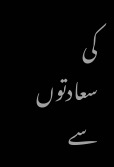کی سعادتوں سے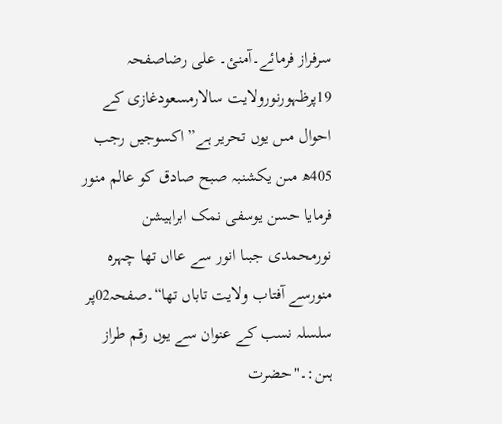سرفراز فرمائے۔آمنئ۔ علی رضاصفحہ 19پرظہورنورولایت سالارمسعودغازی کے احوال مںں یوں تحریر ہے”اکسوجیں رجب 405ھ مںن یکشنبہ صبح صادق کو عالم منور فرمایا حسن یوسفی نمک ابراہیشن نورمحمدی جبںا انور سے عااں تھا چہرہ منورسے آفتاب ولایت تاباں تھا“۔صفحہ02پر سلسلہ نسب کے عنوان سے یوں رقم طراز ہںن:۔"حضرت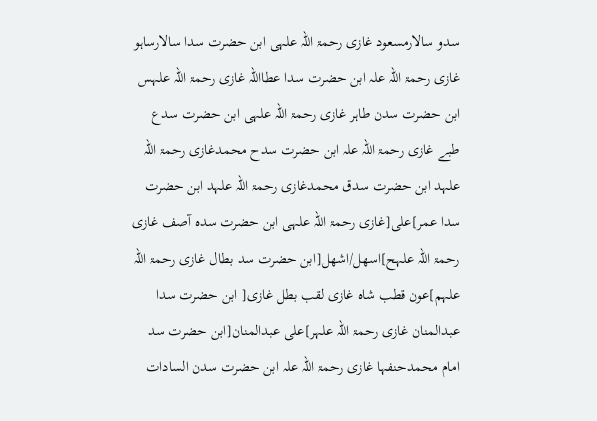سدو سالارمسعود غازی رحمۃ اللہ علہی ابن حضرت سدا سالارساہو غازی رحمۃ اللہ علہ ابن حضرت سدا عطااللہ غازی رحمۃ اللہ علہس ابن حضرت سدن طاہر غازی رحمۃ اللہ علہی ابن حضرت سدع طبے غازی رحمۃ اللہ علہ ابن حضرت سدح محمدغازی رحمۃ اللہ علہد ابن حضرت سدق محمدغازی رحمۃ اللہ علہد ابن حضرت سدا عمر]علی[غازی رحمۃ اللہ علہی ابن حضرت سدہ آصف غازی رحمۃ اللہ علہح]اسھل/اشھل[ابن حضرت سد بطال غازی رحمۃ اللہ علہم]عون قطب شاہ غازی لقب بطل غازی[ ابن حضرت سدا عبدالمنان غازی رحمۃ اللہ علہر]علی عبدالمنان[ابن حضرت سد امام محمدحنفہا غازی رحمۃ اللہ علہ ابن حضرت سدن السادات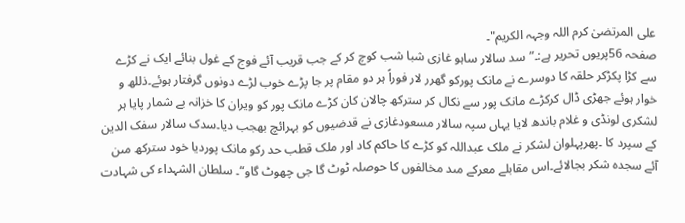علی المرتضیٰ کرم اللہ وجہہ الکریم"۔
صفحہ 56پریوں تحریر ہے:۔”سد سالار ساہو غازی شبا شب کوچ کر کے جب قریب آئے فوج کے غول بنائے ایک نے کڑے سے کڑا پکڑکر حلقہ کا دوسرے نے مانک پورکو گھرر لار فوراً ہر دو مقام پر جا پڑے خوب لڑے دونوں گرفتار ہوئے۔ذللھ و خوار ہوئے جھڑی ڈال کرکڑے مانک پور سے نکال کر سترکھ چالان کان کڑے مانک پور کو ویران کا خزانہ بے شمار پایا ہر لشکری لونڈی و غلام باندھ لایا یہاں سپہ سالار مسعودغازی نے قدضیوں کو بہرائچ بھجب دیا۔سدک سالار سفک الدین کے سپرد کا ۔پھرپہلوان لشکر نے ملک عبداللہ کو کڑے کا حاکم کاد اور ملک قطب حد رکو مانک پوردیا خود سترکھ مںن آئے سجدہ شکر بجالائے۔اس مقابلے معرکے مںد مخالفوں کا حوصلہ ٹوٹ گا جی چھوٹ گاو“۔ سلطان الشہداء کی شہادت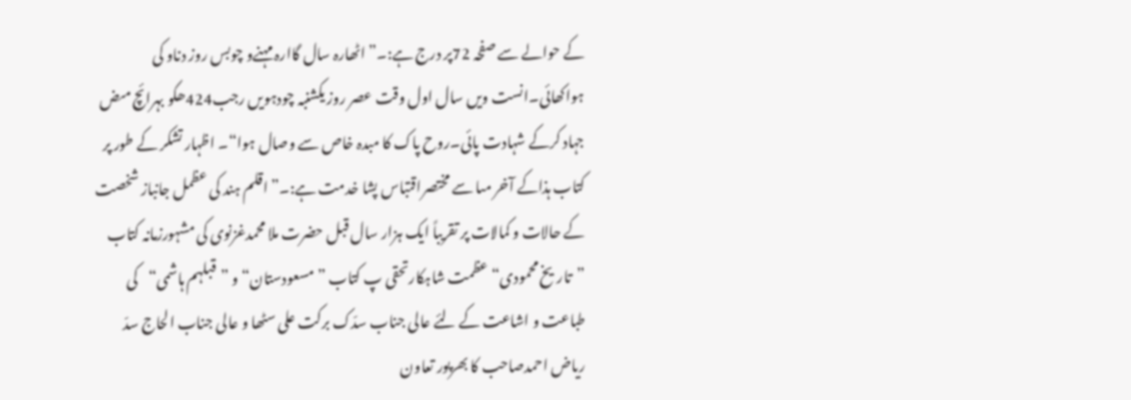کے حوالے سے صفحہ 72پر درج ہے:۔”اٹھارہ سال گاارہ مہنےو چوبس روز دناو کی ہواکھائی۔انست ویں سال اول وقت عصر روز یکشنبہ چودہویں رجب424ھکو بہرائچ مںض جہاد کرکے شہادت پائی۔روح پاک کا مبدہ خاص سے وصال ہوا“۔ اظہار تشکر کے طور پر کتاب ہذاکے آخر مںا سے مختصراقتباس پشا خدمت ہے:۔”اقلم ہند کی عظمل جانباز شخصت کے حالات و کمالات پر تقریباً ایک ہزار سال قبل حضرت ملا محمدغزنوی کی مشہورزمانہ کتاب ”تاریخ محمودی“ عظمت شاہکارتحقی پ کتاب ”مسعودستان“ و ”قبلہم ہاشمی“کی طباعت و اشاعت کے لئے عالی جناب سدّک برکت علی سٹھا و عالی جناب الحاج سدّ ریاض احمدصاحب کا بھرپور تعاون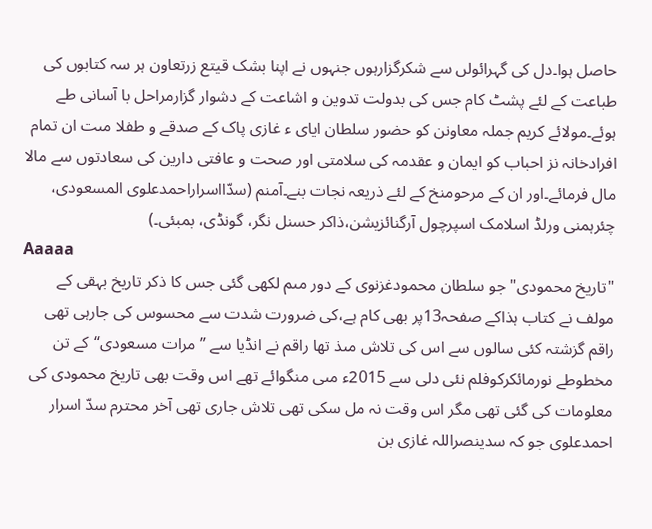حاصل ہوا۔دل کی گہرائولں سے شکرگزارہوں جنہوں نے اپنا بشک قیتع زرتعاون ہر سہ کتابوں کی طباعت کے لئے پشٹ کام جس کی بدولت تدوین و اشاعت کے دشوار گزارمراحل با آسانی طے ہوئے۔مولائے کریم جملہ معاونن کو حضور سلطان ایای ء غازی پاک کے صدقے و طفلا مںت ان تمام افرادخانہ نز احباب کو ایمان و عقدمہ کی سلامتی اور صحت و عافتی دارین کی سعادتوں سے مالا مال فرمائے۔اور ان کے مرحومنخ کے لئے ذریعہ نجات بنے۔آمنم (سدّااسراراحمدعلوی المسعودی، چئرہمنی ورلڈ اسلامک اسپرچول آرگنائزیشن،ذاکر حسنل نگر، گونڈی، بمبئی۔)
Aaaaa
"تاریخ محمودی"جو سلطان محمودغزنوی کے دور مںم لکھی گئی جس کا ذکر تاریخ بہقی کے مولف نے کتاب ہذاکے صفحہ13پر بھی کام ہے،کی ضرورت شدت سے محسوس کی جارہی تھی راقم گزشتہ کئی سالوں سے اس کی تلاش مںذ تھا راقم نے انڈیا سے ”مرات مسعودی“کے تن مخطوطے نورمائکرکوفلم نئی دلی سے 2015ء مںی منگوائے تھے اس وقت بھی تاریخ محمودی کی معلومات کی گئی تھی مگر اس وقت نہ مل سکی تھی تلاش جاری تھی آخر محترم سدّ اسرار احمدعلوی جو کہ سدینصراللہ غازی بن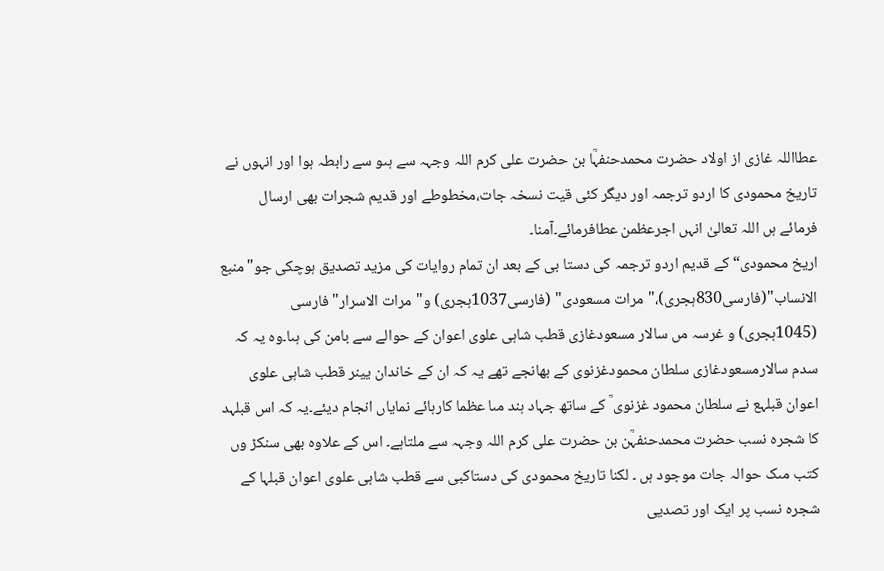عطااللہ غازی از اولاد حضرت محمدحنفہؒا بن حضرت علی کرم اللہ وجہہ سے ہںو سے رابطہ ہوا اور انہوں نے تاریخ محمودی کا اردو ترجمہ اور دیگر کئی قیت نسخہ جات،مخطوطے اور قدیم شجرات بھی ارسال فرمائے ہں اللہ تعالیٰ انہں اجرعظمن عطافرمائے۔آمنا۔
اریخ محمودی“ کے قدیم اردو ترجمہ کی دستا بی کے بعد ان تمام روایات کی مزید تصدیق ہوچکی جو"منبع الانساب"(فارسی830ہجری)،"مرات مسعودی" (فارسی1037ہجری) و"مرات الاسرار" فارسی (1045ہجری) و غرسہ مں سالار مسعودغازی قطب شاہی علوی اعوان کے حوالے سے بامن کی ہںا۔وہ یہ کہ سدم سالارمسعودغازی سلطان محمودغزنوی کے بھانجے تھے یہ کہ ان کے خاندان یینر قطب شاہی علوی اعوان قبلہع نے سلطان محمود غزنوی ؒ کے ساتھ جہاد ہند مںا عظما کارہائے نمایاں انجام دیئے۔یہ کہ اس قبلہد کا شجرہ نسب حضرت محمدحنفہؒن بن حضرت علی کرم اللہ وجہہ سے ملتاہے۔ اس کے علاوہ بھی سنکڑ وں کتب مںک حوالہ جات موجود ہں ۔ لکنا تاریخ محمودی کی دستاکبی سے قطب شاہی علوی اعوان قبلہا کے شجرہ نسب پر ایک اور تصدیی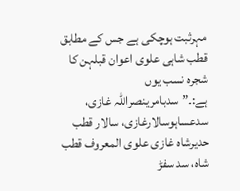مہرثبت ہوچکی ہے جس کے مطابق قطب شاہی علوی اعوان قبلہن کا شجرہ نسب یوں ہے:۔”سدبامرینصراللہ غازی، سدعساہوسالارغازی، سالار قطب حدیرشاہ غازی علوی المعروف قطب شاہ، سد سفڑ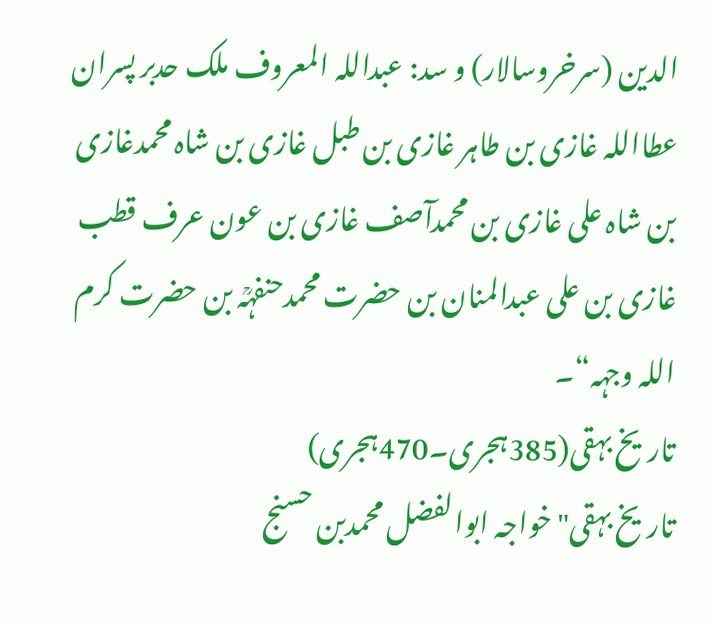الدین (سرخروسالار) و سد: عبداللہ المعروف ملک حدبر پسران عطااللہ غازی بن طاہر غازی بن طبل غازی بن شاہ محمدغازی بن شاہ علی غازی بن محمدآصف غازی بن عون عرف قطب غازی بن علی عبدالمنان بن حضرت محمدحنفہؒہ بن حضرت کرم اللہ وجہہ“۔
تاریخ بہقی(385ہجری۔470ہجری)
تاریخ بہقی" خواجہ ابوالفضل محمدبن حسنج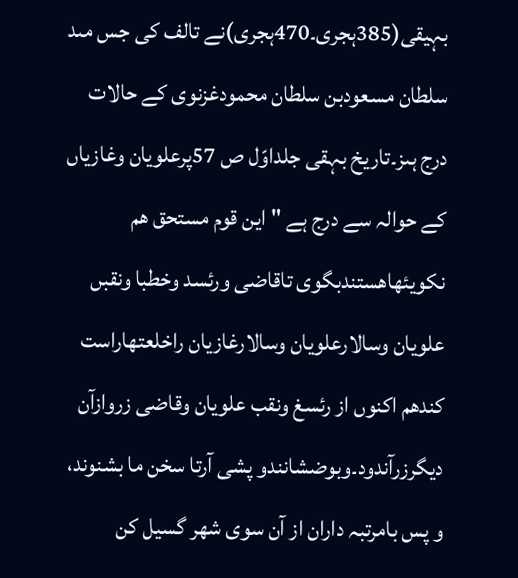بہیقی(385ہجری۔470ہجری)نے تالف کی جس مںد سلطان مسعودبن سلطان محمودغزنوی کے حالات درج ہںز۔تاریخ بہقی جلداوّل ص 57پرعلویان وغازیاں کے حوالہ سے درج ہے "این قوم مستحق ھم نکویئھاھستندبگوی تاقاضی ورئسد وخطبا ونقبں علویان وسالارعلویان وسالارغازیان راخلعتھاراست کندھم اکنوں از رئسغ ونقب علویان وقاضی زروازآن دیگرزرآندود۔وبوضشانندو پشی آرتا سخن ما بشنوند، و پس بامرتبہ داران از آن سوی شھر گسیل کن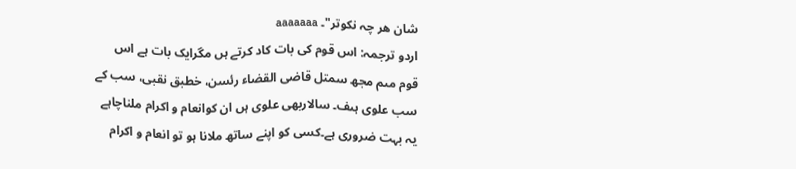شان ھر چہ نکوتر"۔ aaaaaaa
اردو ترجمہ: اس قوم کی بات کاد کرتے ہں مگرایک بات ہے اس قوم مںم مجھ سمتل قاضی القضاء رئسن، خطبق نقبی، سب کے سب علوی ہںف۔ سالاربھی علوی ہں ان کوانعام و اکرام ملناچاہے یہ بہت ضروری ہے۔کسی کو اپنے ساتھ ملانا ہو تو انعام و اکرام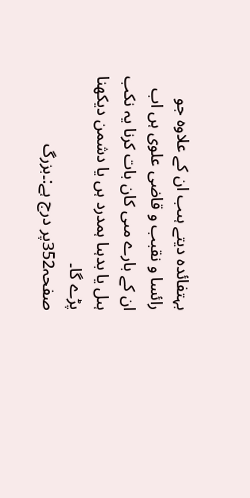بہتفائدہ دیتے ہںب ان کے علاوہ جو رائسا و نقبب و قاضی علوی ہں اب ان کے بارے مںی کان بات کرنا یہ نکب ہںل یا بدہںا ہمدرد ہں یا دشمن دیکھنا پڑے گا۔
صفحہ352پر درج ہے:۔بزرگ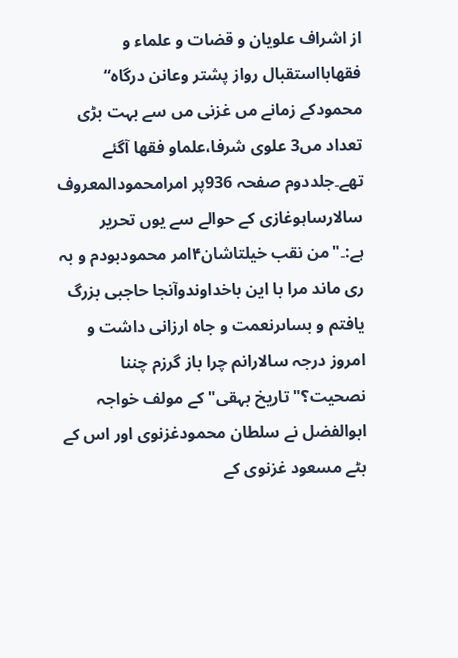از اشراف علویان و قضات و علماء و فقھابااستقبال رواز پشتر وعانن درگاہ“ محمودکے زمانے مں غزنی مں سے بہت بڑی تعداد مں3 علوی شرفا،علماو فقھا آگئے تھے۔جلددوم صفحہ 936پر امرامحمودالمعروف سالارساہوغازی کے حوالے سے یوں تحریر ہے:۔"من نقب خیلتاشان۴امر محمودبودم و بہ ری ماند مرا با این باخداوندوآنجا حاجبی بزرگ یافتم و بساںرنعمت و جاہ ارزانی داشت و امروز درجہ سالارانم چرا باز گرزم چننا نصحیت؟" تاریخ بہقی"کے مولف خواجہ ابوالفضل نے سلطان محمودغزنوی اور اس کے بٹے مسعود غزنوی کے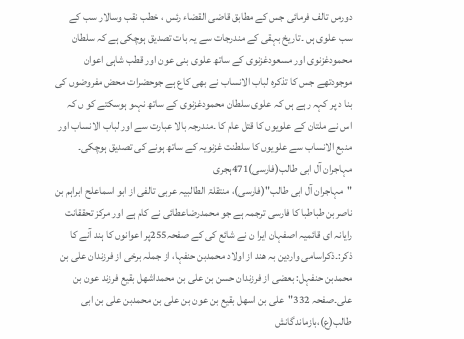دورمں تالف فرمائی جس کے مطابق قاضی القضاء رئس ، خطب نقب وسالار سب کے سب علوی ہں ۔تاریخ بہقی کے مندرجات سے یہ بات تصدیق ہوچکی ہے کہ سلطان محمودغزنوی اور مسعودغزنوی کے ساتھ علوی بنی عون اور قطب شاہی اعوان موجودتھے جس کا تذکرہ لباب الانساب نے بھی کاع ہے جوحضرات محض مفروضوں کی بنا د پر کہہ رہے ہں کہ علوی سلطان محمودغزنوی کے ساتھ نہںو ہوسکتے کو ں کہ اس نے ملتان کے علویوں کا قتل عام کا ۔مندرجہ بالا عبارت سے اور لباب الانساب اور منبع الانساب سے علویوں کا سلطنت غزنویہ کے ساتھ ہونے کی تصدیق ہوچکی۔
مہاجران آل ابی طالب(فارسی)471ہجری
"مہاجران آل ابی طالب"(فارسی)، منتقلۃ الطالبیہ عربی تالفی از ابو اسماعلح ابراہم بن ناصربن طباطبا کا فارسی ترجمہ ہے جو محمدرضاعطائی نے کام ہے اور مرکز تحققانت رایانہ ای قائمیہ اصفہان ایرا ن نے شائع کی کے صفحہ255پر اعوانوں کا ہند آنے کا ذکر:۔ذکراسامی واردین بہ ھند از اولاد محمدبن حنفہا، از جملہ برخی از فرزندان علی بن محمدبن حنفہل: بعضی از فرزندان حسن بن علی بن محمداشھل بقیع فرزند عون بن علی۔صفحہ 332"علی بن اسھل بقیع بن عون بن علی بن محمدبن علی بن ابی طالب(ع)،بازماندگانش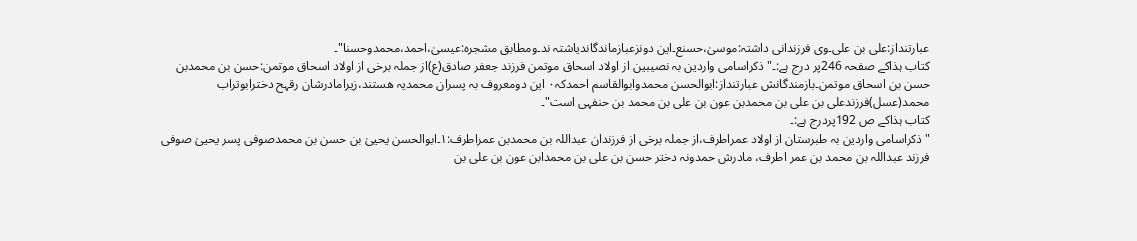عبارتنداز:علی بن علی۔وی فرزندانی داشتہ:موسیٰ،حسنع۔این دونزعبازماندگاندیاشتہ ند۔ومطابق مشجرہ:عیسیٰ،احمد،محمدوحسنا"۔
کتاب ہذاکے صفحہ 246پر درج ہے:۔"ذکراسامی واردین بہ نصیبین از اولاد اسحاق موتمن فرزند جعفر صادق(ع)از جملہ برخی از اولاد اسحاق موتمن:حسن بن محمدبن حسن بن اسحاق موتمن۔بازمندگانش عبارتنداز:ابوالحسن محمدوابوالقاسم احمدکہ۰ این دومعروف بہ پسران محمدیہ ھستند،زیرامادرشان رقہح دخترابوتراب محمد(عسل)فرزندعلی بن علی بن محمدبن عون بن علی بن محمد بن حنفہی است"۔
کتاب ہذاکے ص 192پردرج ہے:۔
"ذکراسامی واردین بہ طبرستان از اولاد عمراطرف،از جملہ برخی از فرزندان عبداللہ بن محمدبن عمراطرف:۱۔ابوالحسن یحییٰ بن حسن بن محمدصوفی پسر یحییٰ صوفی فرزند عبداللہ بن محمد بن عمر اطرف، مادرش حمدونہ دختر حسن بن علی بن محمدابن عون بن علی بن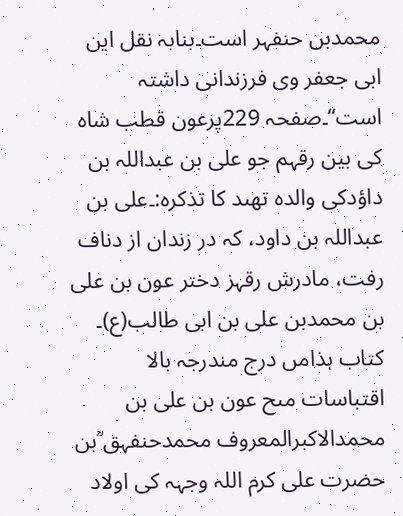محمدبن حنفہر است۔بنابہ نقل این ابی جعفر وی فرزندانی داشتہ است“۔صفحہ 229پرعون قطب شاہ کی بین رقہم جو علی بن عبداللہ بن داؤدکی والدہ تھںد کا تذکرہ:۔علی بن عبداللہ بن داود، کہ در زندان از دناف رفت، مادرش رقہز دختر عون بن علی بن محمدبن علی بن ابی طالب(ع)۔
کتاب ہذامں درج مندرجہ بالا اقتباسات مںح عون بن علی بن محمدالاکبرالمعروف محمدحنفہق ؒبن حضرت علی کرم اللہ وجہہ کی اولاد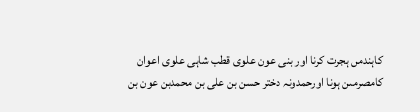کاہندمں ہجرت کرنا اور بنی عون علوی قطب شاہی علوی اعوان کامصرمںن ہونا اورحمدونہ دختر حسن بن علی بن محمدبن عون بن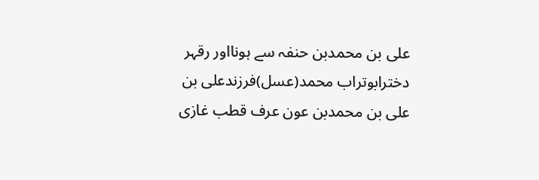علی بن محمدبن حنفہ سے ہونااور رقہر دخترابوتراب محمد(عسل)فرزندعلی بن علی بن محمدبن عون عرف قطب غازی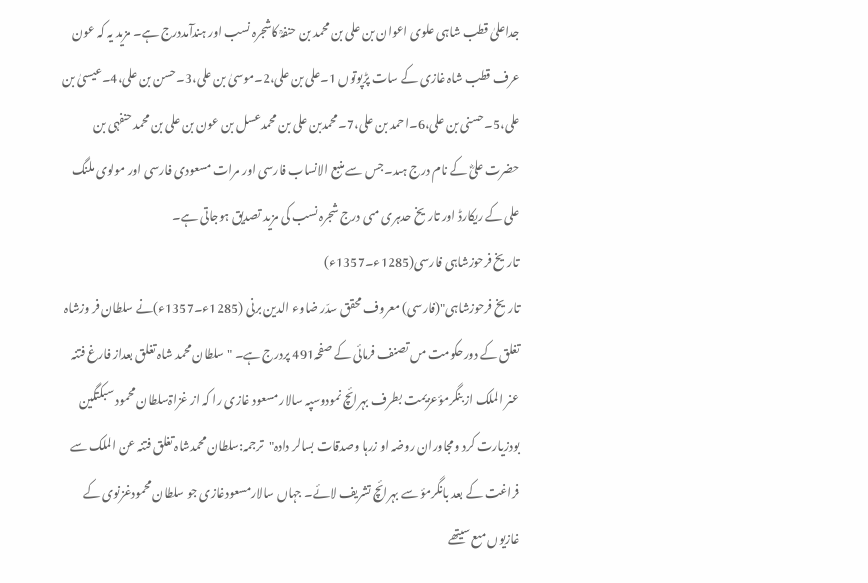جداعلیٰ قطب شاہی علوی اعوان بن علی بن محمد بن حنفہؒ کاشجرہ نسب اور ہندآمددرج ہے۔ مزید یہ کہ عون عرف قطب شاہ غازی کے سات پڑپوتوں 1۔علی بن علی،2۔موسیٰ بن علی،3۔حسن بن علی،4۔عیسیٰ بن علی،5۔حسنی بن علی،6۔احمد بن علی،7۔محمدبن علی بن محمدعسل بن عون بن علی بن محمد حنفہی بن حضرت علیؓ کے نام درج ہںد۔جس سے منبع الانساب فارسی اور مرات مسعودی فارسی اور مولوی ملنگ علی کے ریکارڈ اور تاریخ حدہری مںی درج شجرہ نسب کی مزید تصدیق ہوجاتی ہے۔
تاریخ فرحوزشاہی فارسی(1285ء۔1357ء)
تاریخ فرحوزشاہی"(فارسی) معروف محقق سدّر ضاوء الدین برنی (1285ء۔1357ء)نے سلطان فر وزشاہ تغلق کے دورحکومت مں تصنف فرمائی کے صفحہ491 پردرج ہے۔ "سلطان محمد شاہ تغلق بعداز فارغ فتنہ عنر الملک از بنگرمؤعزیمت بطرف بہرائچ نمودوسپہ سالار مسعود غازی را کہ از غزاۃسلطان محمود سبکتگین بودزیارت کرد ومجاوران روضہ او زرہا وصدقات بسالر دادہ"ترجمہ:سلطان محمدشاہ تغلق فتنہ عن الملک سے فراغت کے بعد بانگرمؤ سے بہرائچ تشریف لائے۔ جہاں سالارمسعودغازی جو سلطان محمودغزنوی کے غازیوں مںع سیتھے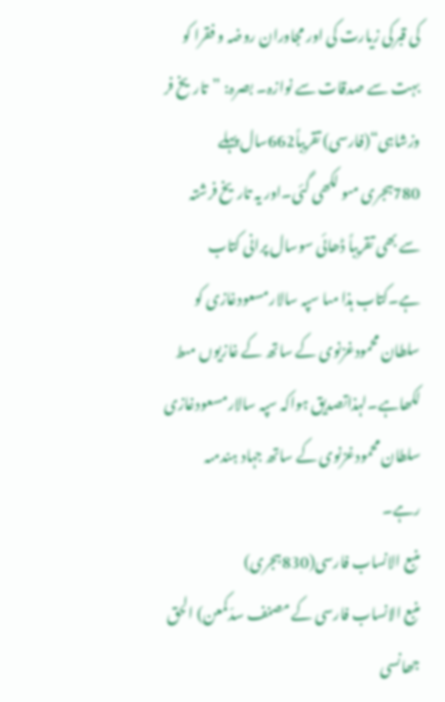کی قبرکی زیارت کی اور مجاوران روضہ و فقرا کو بہت سے صدقات سے نوازہ۔ بصرہ: ”تاریخ فر وزشاہی“(فارسی) تقریباً662سال پہلے 780ہجری مںو لکھی گئی۔اور یہ تاریخ فرشتہ سے بھی تقریباً ڈھائی سوسال پرانی کتاب ہے۔کتاب ہذا مںا سپہ سالارمسعودغازی کو سلطان محمودغزنوی کے ساتھ کے غازیوں مںط لکھاہے۔لہذاتصدیق ہواکہ سپہ سالارمسعودغازی سلطان محمودغزنوی کے ساتھ جہاد ہندمںہ رہے۔
منبع الانساب فارسی(830ہجری)
منبع الانساب فارسی کے مصنف سدّکمعن) الحق جھانسی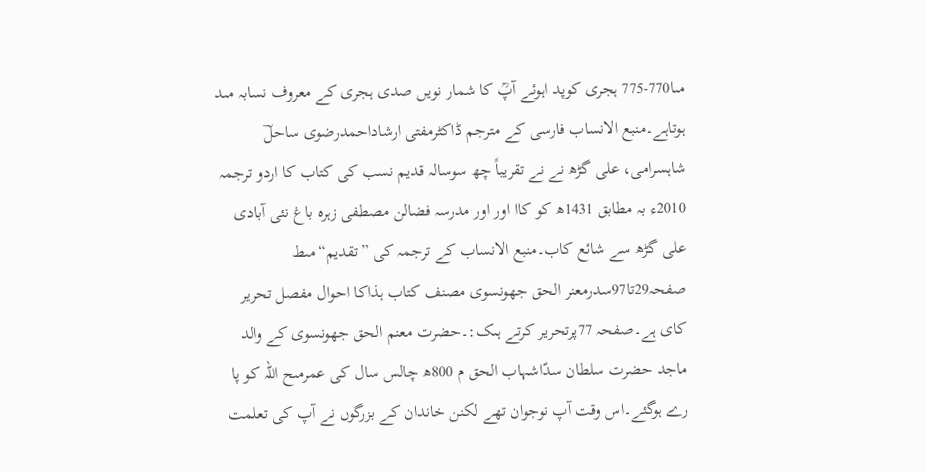مںا770-775 ہجری کوپد اہوئے آپؒ کا شمار نویں صدی ہجری کے معروف نسابہ مںد ہوتاہے۔منبع الانساب فارسی کے مترجم ڈاکٹرمفتی ارشاداحمدرضوی ساحلؔ شاہسرامی، علی گڑھ نے نے تقریباً چھ سوسالہ قدیم نسب کی کتاب کا اردو ترجمہ 2010ء بہ مطابق 1431ھ کو کاا اور اور مدرسہ فضالن مصطفی زہرہ باغ نئی آبادی علی گڑھ سے شائع کاب۔منبع الانساب کے ترجمہ کی ”تقدیم“مںط صفحہ29تا97سدرمعنر الحق جھونسوی مصنف کتاب ہذاکا احوال مفصل تحریر کای ہے۔صفحہ 77پرتحریر کرتے ہںک:۔حضرت معنم الحق جھونسوی کے والد ماجد حضرت سلطان سدّاشہاب الحق م 800ھ چالس سال کی عمرمںح اللہ کو پا رے ہوگئے۔اس وقت آپ نوجوان تھے لکنن خاندان کے بزرگوں نے آپ کی تعلمت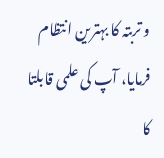و تربتہ کا بہترین انتظام فرمایا، آپ کی علمی قابلتا کا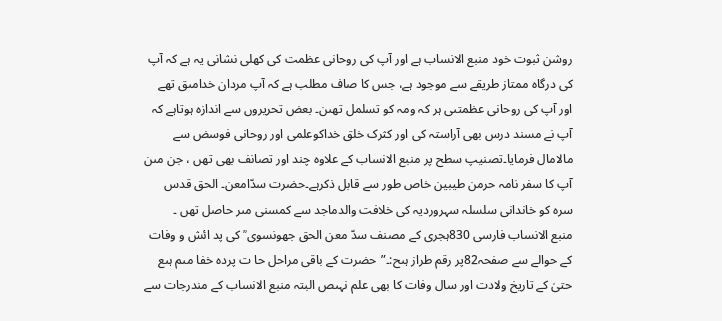روشن ثبوت خود منبع الانساب ہے اور آپ کی روحانی عظمت کی کھلی نشانی یہ ہے کہ آپ کی درگاہ ممتاز طریقے سے موجود ہے، جس کا صاف مطلب ہے کہ آپ مردان خدامںق تھے اور آپ کی روحانی عظمتںی ہر کہ ومہ کو تسلمل تھںن۔ بعض تحریروں سے اندازہ ہوتاہے کہ آپ نے مسند درس بھی آراستہ کی اور کثرک خلق خداکوعلمی اور روحانی فوسض سے مالامال فرمایا۔تصنیپ سطح پر منبع الانساب کے علاوہ چند اور تصانف بھی تھں ، جن مںن آپ کا سفر نامہ حرمن طیبین خاص طور سے قابل ذکرہے۔حضرت سدّامعن۔ الحق قدس سرہ کو خاندانی سلسلہ سہروردیہ کی خلافت والدماجد سے کمسنی مںر حاصل تھں ۔
منبع الانساب فارسی 830ہجری کے مصنف سدّ معن الحق جھونسوی ؒ کی پد ائش و وفات کے حوالے سے صفحہ82پر رقم طراز ہںح:۔”حضرت کے باقی مراحل حا ت پردہ خفا مںم ہںع حتیٰ کے تاریخ ولادت اور سال وفات کا بھی علم نہںص البتہ منبع الانساب کے مندرجات سے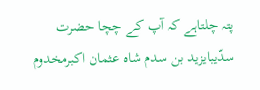پتہ چلتاہے کہ آپ کے چچا حضرت سدّیبایزید بن سدم شاہ عثمان اکبرمخدوم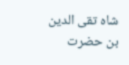شاہ تقی الدین بن حضرت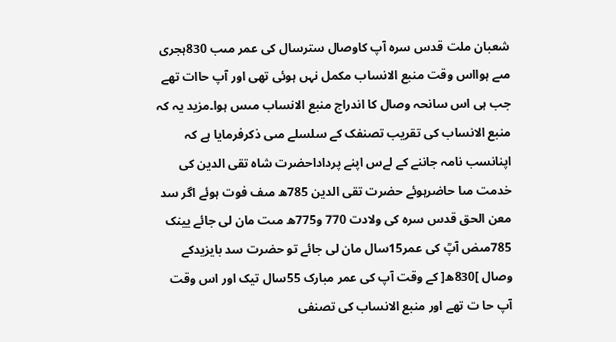شعبان ملت قدس سرہ آپ کاوصال سترسال کی عمر مںب 830ہجری مںے ہوااس وقت منبع الانساب مکمل نہں ہوئی تھی اور آپ حاات تھے جب ہی اس سانحہ وصال کا اندراج منبع الانساب مںس ہوا۔مزید یہ کہ منبع الانساب کی تقریب تصنفک کے سلسلے مںی ذکرفرمایا ہے کہ اپنانسب نامہ جاننے کے لےس اپنے پرداداحضرت شاہ تقی الدین کی خدمت مںا حاضرہوئے حضرت تقی الدین 785ھ مںف فوت ہوئے اگر سد معن الحق قدس سرہ کی ولادت 770 و775ھ مںت مان لی جائے یینک 785مںض آپؒ کی عمر15سال مان لی جائے تو حضرت سد بایزیدکے وصال ]830ھ[ کے وقت آپ کی عمر مبارک 55سال تیک اور اس وقت آپ حا ت تھے اور منبع الانساب کی تصنفی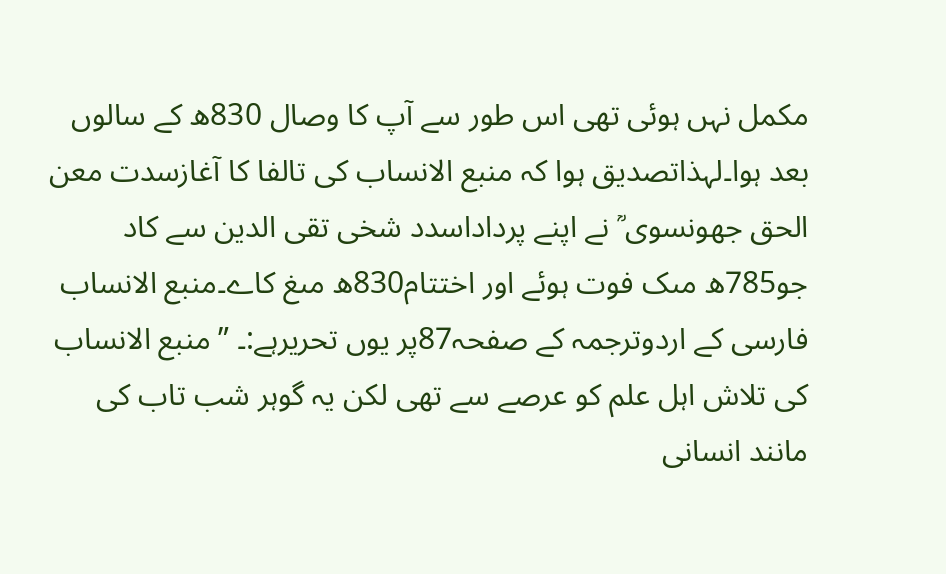مکمل نہں ہوئی تھی اس طور سے آپ کا وصال 830ھ کے سالوں بعد ہوا۔لہذاتصدیق ہوا کہ منبع الانساب کی تالفا کا آغازسدت معن الحق جھونسوی ؒ نے اپنے پرداداسدد شخی تقی الدین سے کاد جو785ھ مںک فوت ہوئے اور اختتام830ھ مںغ کاے۔منبع الانساب فارسی کے اردوترجمہ کے صفحہ87پر یوں تحریرہے:۔ ”منبع الانساب کی تلاش اہل علم کو عرصے سے تھی لکن یہ گوہر شب تاب کی مانند انسانی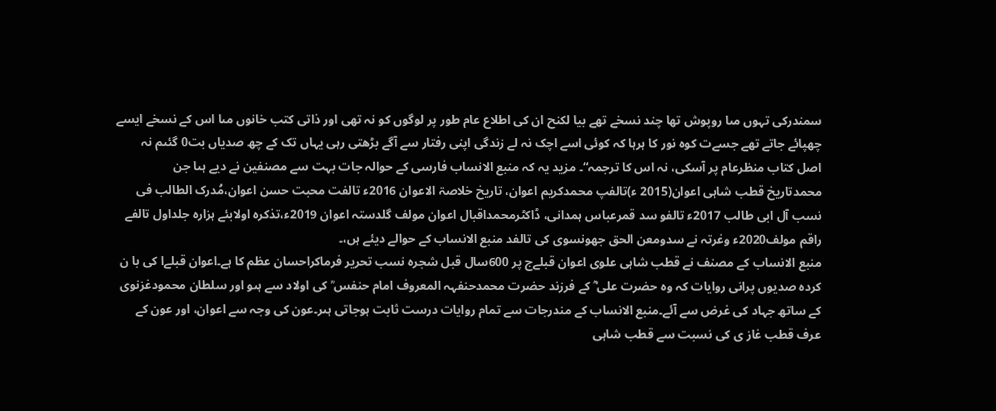سمندرکی تہوں مںا روپوش تھا چند نسخے تھے بیا لکنح ان کی اطلاع عام طور پر لوگوں کو نہ تھی اور ذاتی کتب خانوں مںا اس کے نسخے ایسے چھپائے جاتے تھے جسےت کوہ نور کا ہرہا کہ کوئی اسے اچک نہ لے زندگی اپنی رفتار سے آگے بڑھتی رہی یہاں تک کے چھ صدیاں بت0 گئںم نہ اصل کتاب منظرعام پر آسکی، نہ اس کا ترجمہ“۔ مزید یہ کہ منبع الانساب فارسی کے حوالہ جات بہت سے مصنفین نے دیے ہںا جن محمدتاریخ قطب شاہی اعوان(2015 ء)تالفپ محمدکریم اعوان، تاریخ خلاصۃ الاعوان 2016ء تالفت محبت حسن اعوان،مُدرک الطالب فی نسب آل ابی طالب 2017ء تالفو سد قمرعباس ہمدانی، ڈاکٹرمحمداقبال اعوان مولف گلدستہ اعوان 2019ء،تذکرہ اولابئے ہزارہ جلداول تالفے راقم مولف2020ء وغرتہ نے سدومعن الحق جھونسوی کی تالفد منبع الانساب کے حوالے دیئے ہں،۔
منبع الانساب کے مصنف نے قطب شاہی علوی اعوان قبلےج پر 600سال قبل شجرہ نسب تحریر فرماکراحسان عظم کا ہے۔اعوان قبلےا کی با ن کردہ صدیوں پرانی روایات کہ وہ حضرت علی ؓ کے فرزند حضرت محمدحنفہہ المعروف امام حنفس ؒ کی اولاد سے ہںو اور سلطان محمودغزنوی کے ساتھ جہاد کی غرض سے آئے۔منبع الانساب کے مندرجات سے تمام روایات درست ثابت ہوجاتی ہںر۔عون کی وجہ سے اعوان، اور عون کے عرف قطب غاز ی کی نسبت سے قطب شاہی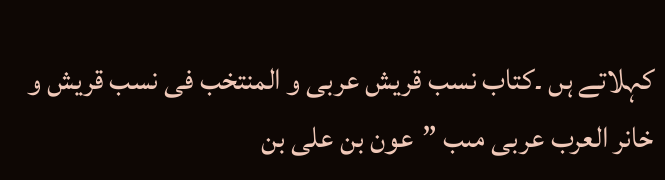کہلاتے ہں ۔کتاب نسب قریش عربی و المنتخب فی نسب قریش و خانر العرب عربی مںب ”عون بن علی بن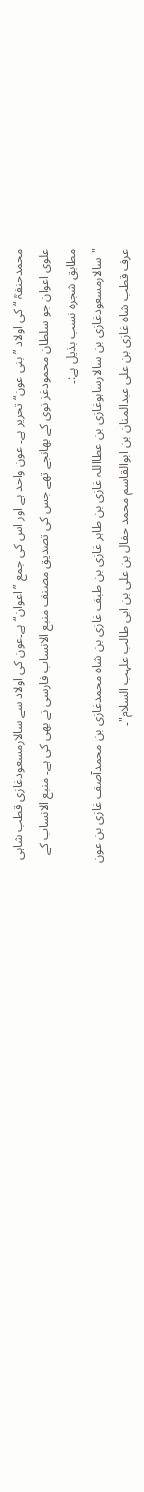محمدحنفہؒ “ کی اولاد ”بنی عون“ تحریر ہے۔ عون واحد ہے اور اس کی جمع ”اعوان“ ہے۔عون کی اولاد سے سالارمسعودغازی قطب شاہی علوی اعوان جو سلطان محمودغز نوی کے بھانجے تھے جس کی تصدیق مصنف منبع الانساب فارسی نے بھی کی ہے۔ منبع الانساب کے مطابق شجرہ نسب بذیل ہے:۔
"سالارمسعودغازی بن سالارساہوغازی بن عطااللہ غازی بن طاہر غازی بن طبف غازی بن شاہ محمدغازی بن محمدآصف غازی بن عون عرف قطب شاہ غازی بن علی عبدالمنان بن ابوالقاسم محمد حفال بن علی بن ابی طالب علہب السلام"۔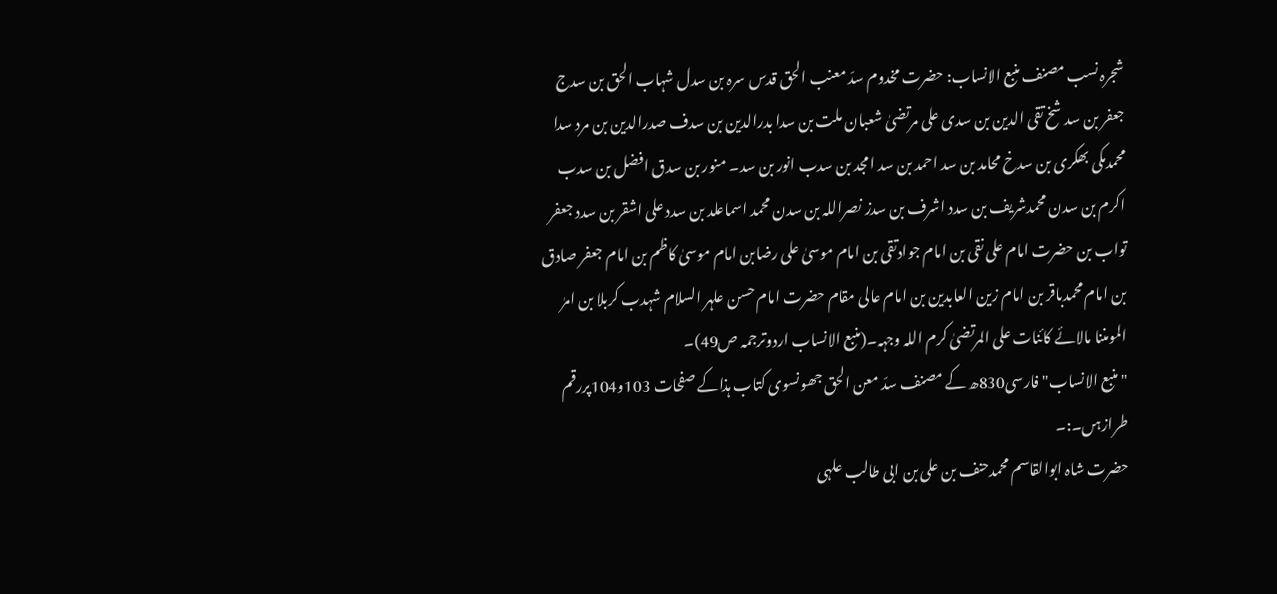شجرہ نسب مصنف منبع الانساب: حضرت مخدوم سدّ معنب الحق قدس سرہ بن سدل شہاب الحق بن سدج جعفر بن سد شخ تقی الدین بن سدی علی مرتضیٰ شعبان ملت بن سدا بدرالدین بن سدف صدرالدین بن مرد سدا محمدمکی بھکری بن سدخ محامد بن سد احمد بن سد امجد بن سدب انور بن سد۔ منور بن سدق افضل بن سدب اکرم بن سدن محمدشریف بن سدد اشرف بن سدز نصراللہ بن سدن محمد اسماعلد بن سدد علی اشقر بن سدد جعفر تواب بن حضرت امام علی نقی بن امام جوادتقی بن امام موسیٰ علی رضابن امام موسیٰ کاظم بن امام جعفر صادق بن امام محمدباقر بن امام زین العابدین بن امام عالی مقام حضرت امام حسن علہر السلام شہدب کربلا بن امرٰ المومننا مالائے کائنات علی المرتضیٰ کرم اللہ وجہہ۔(منبع الانساب اردوترجمہ ص49)۔
"منبع الانساب" فارسی830ھ کے مصنف سدّ معن الحق جھونسوی کتاب ہذاکے صفحات 103و104پررقم طرازہں۔:۔
حضرت شاہ ابوالقاسم محمدحنف بن علی بن ابی طالب علہی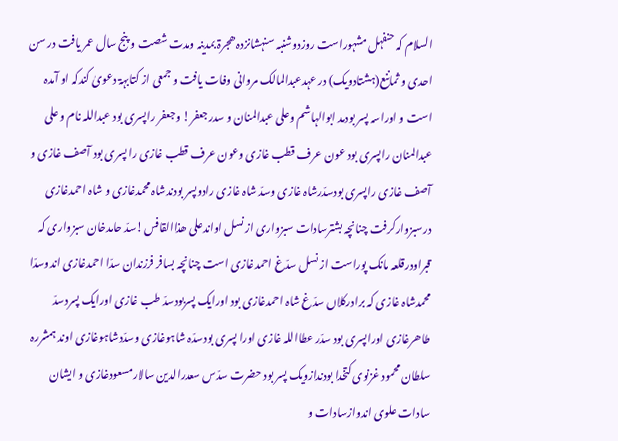السلام کہ حنفہل مشہوراست روزدوشنبہ سنہشانزدہ ھجرۃ بمدینہ ومدت شصت و پنج سال عمر یافت در سن احدی و ثماننع(ہشتادویک) در عہدعبدالمالک مروانی وفات یافت و جمعی از کتابہۃ دعویٰ کندکہ او آمدہ است و اوراسہ پسر بودمد ابوالہاشم وعلی عبدالمنان و سدرجعفر! وجعفر راپسری بود عبداللہ نام و علی عبدالمنان راپسری بود عون عرف قطب غازی وعون عرف قطب غازی را پسری بود آصف غازی و آصف غازی راپسری بودسدّرشاہ غازی وسدّ شاہ غازی رادوپسر بودندشاہ محمدغازی و شاہ احمدغازی درسبزوارکرفت چنانچہ بشترسادات سبزواری از نسل اواندعلی ھذاالقافس!سدّ حامدخان سبزواری کہ قبراودرقلعہ مانک پوراست از نسل سدّغ احمدغازی است چنانچہ بسافر فرزندان سدّا احمدغازی اندوسدّا محمدشاہ غازی کہ برادرکلاں سدّغ شاہ احمدغازی بود اورایک پسربودسدّ طب غازی اورایک پسردسدّ طاھرغازی اوراپسری بود سدّر عطااللہ غازی اورا پسری بودسدّہ شاہوغازی وسدّدشاہوغازی اوند ہمشررہ سلطان محمود غزنوی کتخدا بودندازویک پسر بود حضرت سدّس سعدرالدین سالارمسعودغازی و ایشان سادات علوی اندوازسادات و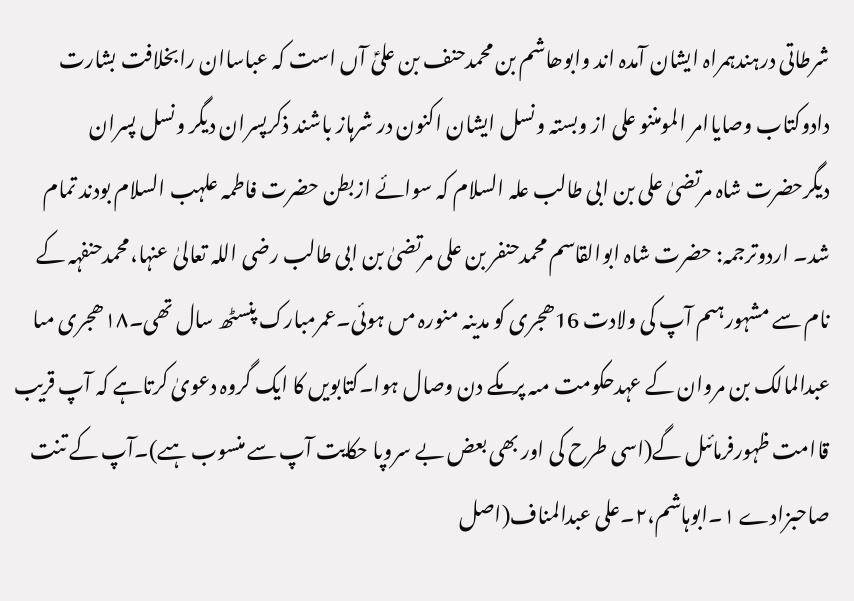شرطاتی درہندہمراہ ایشان آمدہ اند وابوھاشم بن محمدحنف بن علیؑ آں است کہ عباساان رابخلافت بشارت دادوکتاب وصایاامر المومننو علی از وبستہ ونسل ایشان اکنون در شرہاز باشند ذکرپسران دیگر ونسل پسران دیگرحضرت شاہ مرتضیٰ علی بن ابی طالب علہ السلام کہ سوائے ازبطن حضرت فاطمہ علہب السلام بودند تمام شد۔ اردوترجمہ: حضرت شاہ ابوالقاسم محمدحنفر بن علی مرتضیٰ بن ابی طالب رضی اللہ تعالیٰ عنہا،محمدحنفہہ کے نام سے مشہورہںم آپ کی ولادت 16ھجری کو مدینہ منورہ مں ہوئی۔عمرمبارک پنسٹھ سال تھی۔۱۸ھجری مںا عبدالمالک بن مروان کے عہدحکومت مںہ پرمکے دن وصال ہوا۔کتابویں کا ایک گروہ دعویٰ کرتاہے کہ آپ قریب قاامت ظہورفرمائںل گے(اسی طرح کی اور بھی بعض بے سروپا حکایت آپ سے منسوب ہںے)۔آپ کے تنت صاحبزادے ۱۔ابوہاشم،۲۔علی عبدالمناف(اصل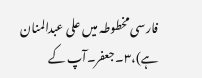فارسی مخطوطہ میں علی عبدالمنان ہے)،۳۔جعفر۔آپ کے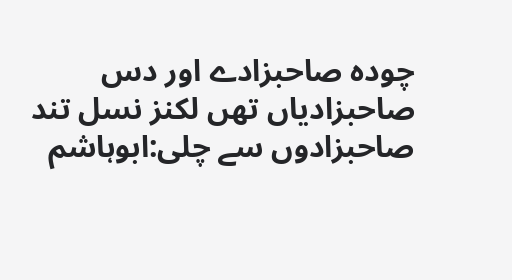چودہ صاحبزادے اور دس صاحبزادیاں تھں لکنز نسل تند صاحبزادوں سے چلی:ابوہاشم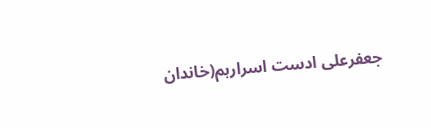جعفرعلی ادست اسرارہم(خاندان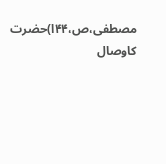مصطفی،ص،۴۴ا)حضرت کاوصال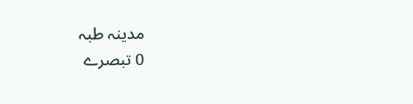مدینہ طبہ
0 تبصرے